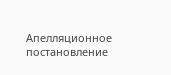Апелляционное постановление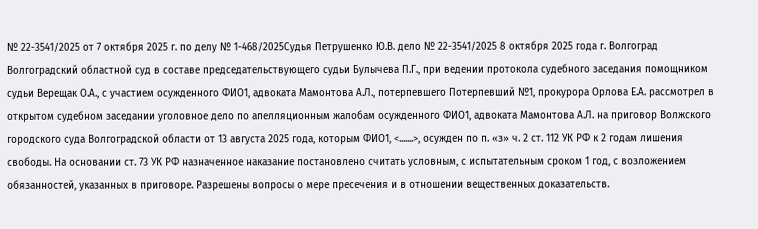№ 22-3541/2025 от 7 октября 2025 г. по делу № 1-468/2025Судья Петрушенко Ю.В. дело № 22-3541/2025 8 октября 2025 года г. Волгоград Волгоградский областной суд в составе председательствующего судьи Булычева П.Г., при ведении протокола судебного заседания помощником судьи Верещак О.А., с участием осужденного ФИО1, адвоката Мамонтова А.Л., потерпевшего Потерпевший №1, прокурора Орлова Е.А. рассмотрел в открытом судебном заседании уголовное дело по апелляционным жалобам осужденного ФИО1, адвоката Мамонтова А.Л. на приговор Волжского городского суда Волгоградской области от 13 августа 2025 года, которым ФИО1, <.......>, осужден по п. «з» ч. 2 ст. 112 УК РФ к 2 годам лишения свободы. На основании ст. 73 УК РФ назначенное наказание постановлено считать условным, с испытательным сроком 1 год, с возложением обязанностей, указанных в приговоре. Разрешены вопросы о мере пресечения и в отношении вещественных доказательств.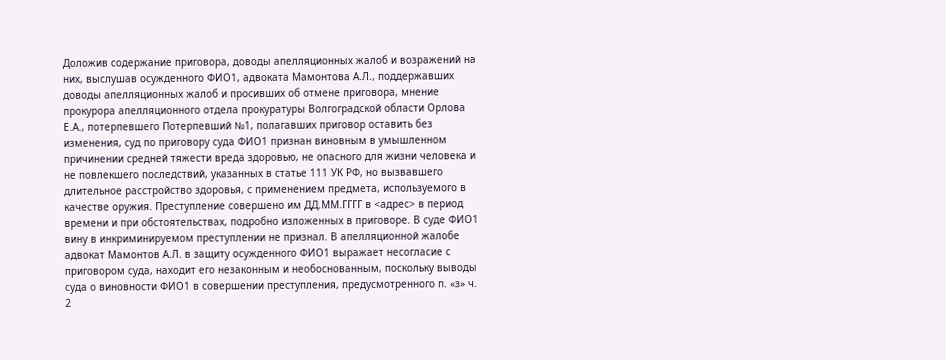Доложив содержание приговора, доводы апелляционных жалоб и возражений на них, выслушав осужденного ФИО1, адвоката Мамонтова А.Л., поддержавших доводы апелляционных жалоб и просивших об отмене приговора, мнение прокурора апелляционного отдела прокуратуры Волгоградской области Орлова Е.А., потерпевшего Потерпевший №1, полагавших приговор оставить без изменения, суд по приговору суда ФИО1 признан виновным в умышленном причинении средней тяжести вреда здоровью, не опасного для жизни человека и не повлекшего последствий, указанных в статье 111 УК РФ, но вызвавшего длительное расстройство здоровья, с применением предмета, используемого в качестве оружия. Преступление совершено им ДД.ММ.ГГГГ в <адрес> в период времени и при обстоятельствах, подробно изложенных в приговоре. В суде ФИО1 вину в инкриминируемом преступлении не признал. В апелляционной жалобе адвокат Мамонтов А.Л. в защиту осужденного ФИО1 выражает несогласие с приговором суда, находит его незаконным и необоснованным, поскольку выводы суда о виновности ФИО1 в совершении преступления, предусмотренного п. «з» ч. 2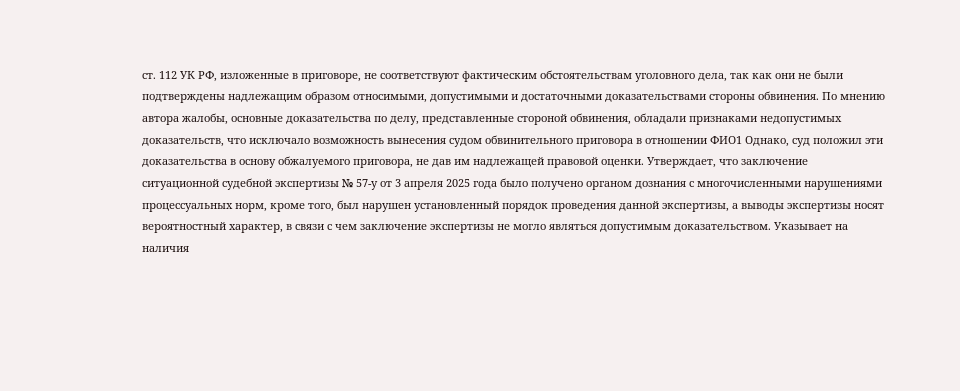ст. 112 УК РФ, изложенные в приговоре, не соответствуют фактическим обстоятельствам уголовного дела, так как они не были подтверждены надлежащим образом относимыми, допустимыми и достаточными доказательствами стороны обвинения. По мнению автора жалобы, основные доказательства по делу, представленные стороной обвинения, обладали признаками недопустимых доказательств, что исключало возможность вынесения судом обвинительного приговора в отношении ФИО1 Однако, суд положил эти доказательства в основу обжалуемого приговора, не дав им надлежащей правовой оценки. Утверждает, что заключение ситуационной судебной экспертизы № 57-у от 3 апреля 2025 года было получено органом дознания с многочисленными нарушениями процессуальных норм, кроме того, был нарушен установленный порядок проведения данной экспертизы, а выводы экспертизы носят вероятностный характер, в связи с чем заключение экспертизы не могло являться допустимым доказательством. Указывает на наличия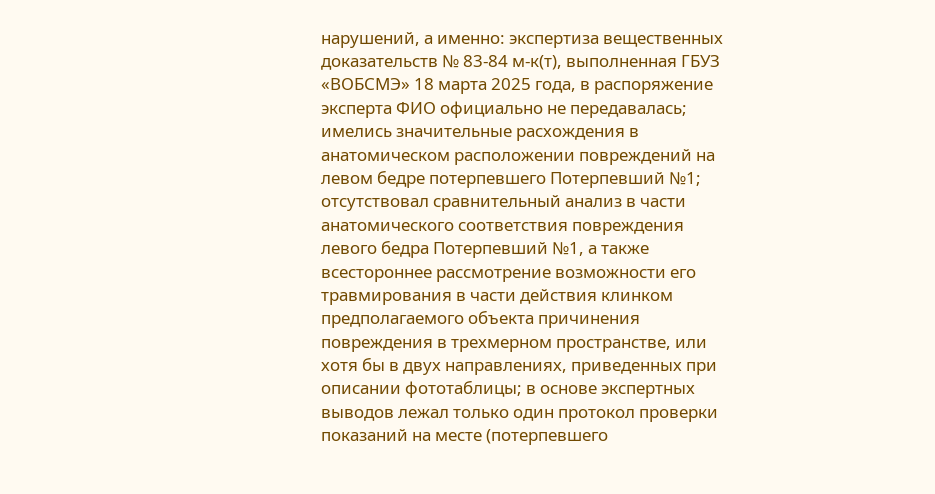нарушений, а именно: экспертиза вещественных доказательств № 83-84 м-к(т), выполненная ГБУЗ «ВОБСМЭ» 18 марта 2025 года, в распоряжение эксперта ФИО официально не передавалась; имелись значительные расхождения в анатомическом расположении повреждений на левом бедре потерпевшего Потерпевший №1; отсутствовал сравнительный анализ в части анатомического соответствия повреждения левого бедра Потерпевший №1, а также всестороннее рассмотрение возможности его травмирования в части действия клинком предполагаемого объекта причинения повреждения в трехмерном пространстве, или хотя бы в двух направлениях, приведенных при описании фототаблицы; в основе экспертных выводов лежал только один протокол проверки показаний на месте (потерпевшего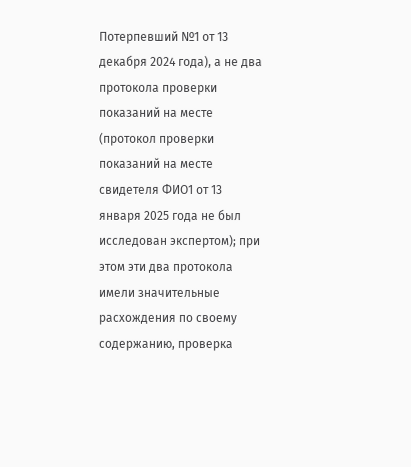Потерпевший №1 от 13 декабря 2024 года), а не два протокола проверки показаний на месте (протокол проверки показаний на месте свидетеля ФИО1 от 13 января 2025 года не был исследован экспертом); при этом эти два протокола имели значительные расхождения по своему содержанию, проверка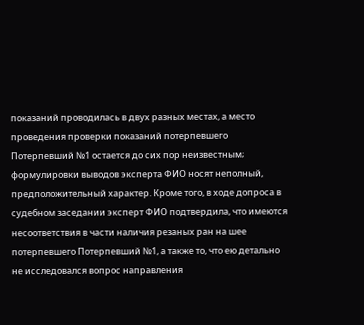показаний проводилась в двух разных местах, а место проведения проверки показаний потерпевшего Потерпевший №1 остается до сих пор неизвестным; формулировки выводов эксперта ФИО носят неполный, предположительный характер. Кроме того, в ходе допроса в судебном заседании эксперт ФИО подтвердила, что имеются несоответствия в части наличия резаных ран на шее потерпевшего Потерпевший №1, а также то, что ею детально не исследовался вопрос направления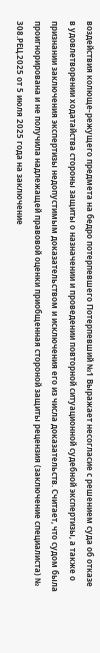воздействия колюще-режущего предмета на бедро потерпевшего Потерпевший №1 Выражает несогласие с решением суда об отказе в удовлетворении ходатайства стороны защиты о назначении и проведении повторной ситуационной судебной экспертизы, а также о признании заключения экспертизы недопустимым доказательством и исключения его из числа доказательств. Считает, что судом была проигнорирована и не получила надлежащей правовой оценки приобщенная стороной защиты рецензия (заключение специалиста) № 308.РЕЦ.2025 от 5 июля 2025 года на заключение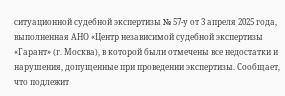ситуационной судебной экспертизы № 57-у от 3 апреля 2025 года, выполненная АНО «Центр независимой судебной экспертизы «Гарант» (г. Москва), в которой были отмечены все недостатки и нарушения, допущенные при проведении экспертизы. Сообщает, что подлежит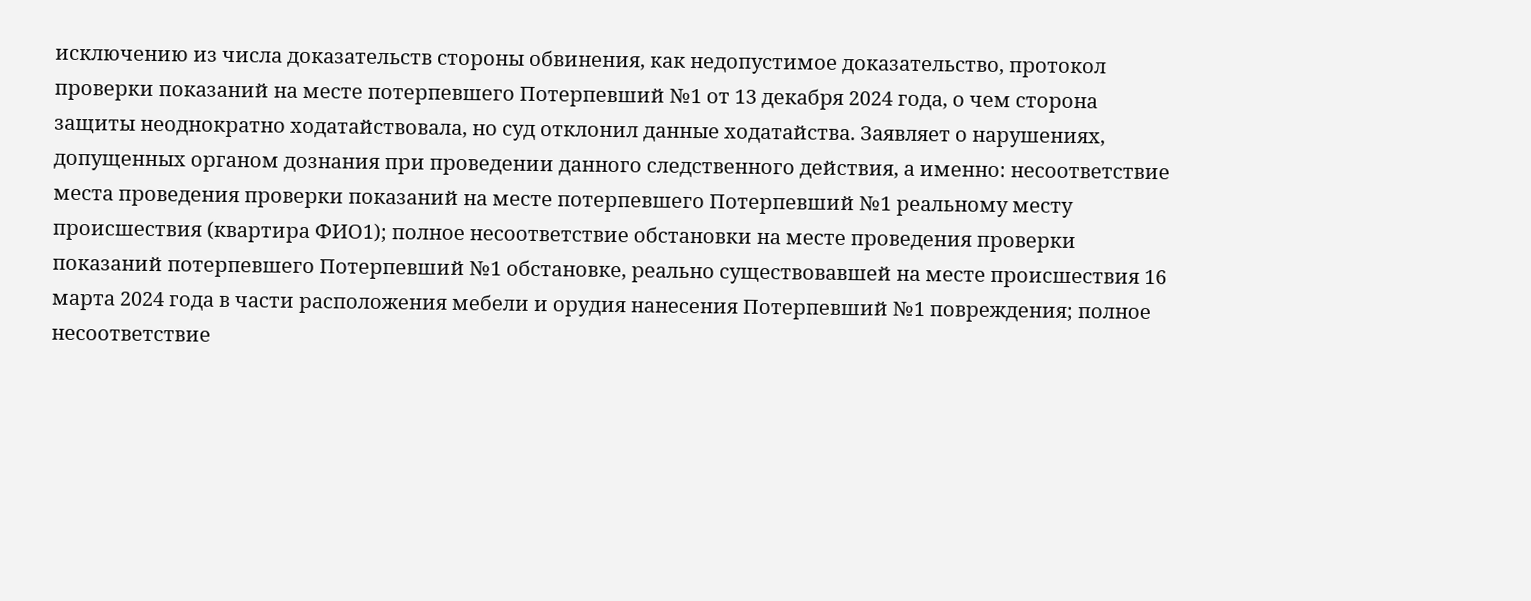исключению из числа доказательств стороны обвинения, как недопустимое доказательство, протокол проверки показаний на месте потерпевшего Потерпевший №1 от 13 декабря 2024 года, о чем сторона защиты неоднократно ходатайствовала, но суд отклонил данные ходатайства. Заявляет о нарушениях, допущенных органом дознания при проведении данного следственного действия, а именно: несоответствие места проведения проверки показаний на месте потерпевшего Потерпевший №1 реальному месту происшествия (квартира ФИО1); полное несоответствие обстановки на месте проведения проверки показаний потерпевшего Потерпевший №1 обстановке, реально существовавшей на месте происшествия 16 марта 2024 года в части расположения мебели и орудия нанесения Потерпевший №1 повреждения; полное несоответствие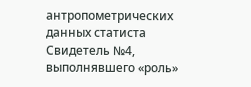антропометрических данных статиста Свидетель №4, выполнявшего «роль»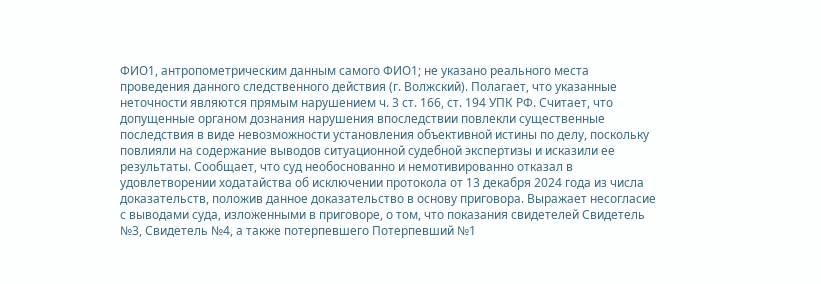ФИО1, антропометрическим данным самого ФИО1; не указано реального места проведения данного следственного действия (г. Волжский). Полагает, что указанные неточности являются прямым нарушением ч. 3 ст. 166, ст. 194 УПК РФ. Считает, что допущенные органом дознания нарушения впоследствии повлекли существенные последствия в виде невозможности установления объективной истины по делу, поскольку повлияли на содержание выводов ситуационной судебной экспертизы и исказили ее результаты. Сообщает, что суд необоснованно и немотивированно отказал в удовлетворении ходатайства об исключении протокола от 13 декабря 2024 года из числа доказательств, положив данное доказательство в основу приговора. Выражает несогласие с выводами суда, изложенными в приговоре, о том, что показания свидетелей Свидетель №3, Свидетель №4, а также потерпевшего Потерпевший №1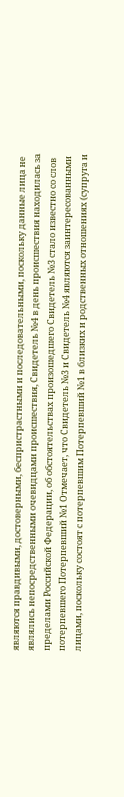являются правдивыми, достоверными, беспристрастными и последовательными, поскольку данные лица не являлись непосредственными очевидцами происшествия, Свидетель №4 в день происшествия находилась за пределами Российской Федерации, об обстоятельствах произошедшего Свидетель №3 стало известно со слов потерпевшего Потерпевший №1 Отмечает, что Свидетель №3 и Свидетель №4 являются заинтересованными лицами, поскольку состоят с потерпевшим Потерпевший №1 в близких и родственных отношениях (супруга и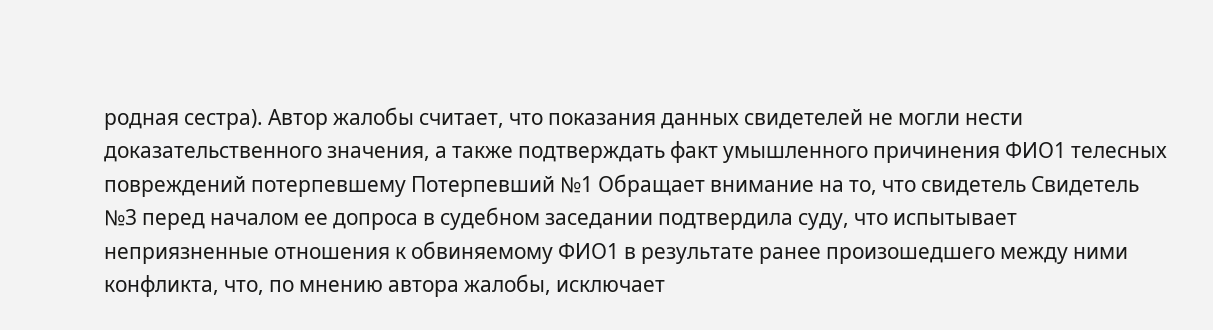родная сестра). Автор жалобы считает, что показания данных свидетелей не могли нести доказательственного значения, а также подтверждать факт умышленного причинения ФИО1 телесных повреждений потерпевшему Потерпевший №1 Обращает внимание на то, что свидетель Свидетель №3 перед началом ее допроса в судебном заседании подтвердила суду, что испытывает неприязненные отношения к обвиняемому ФИО1 в результате ранее произошедшего между ними конфликта, что, по мнению автора жалобы, исключает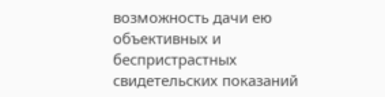возможность дачи ею объективных и беспристрастных свидетельских показаний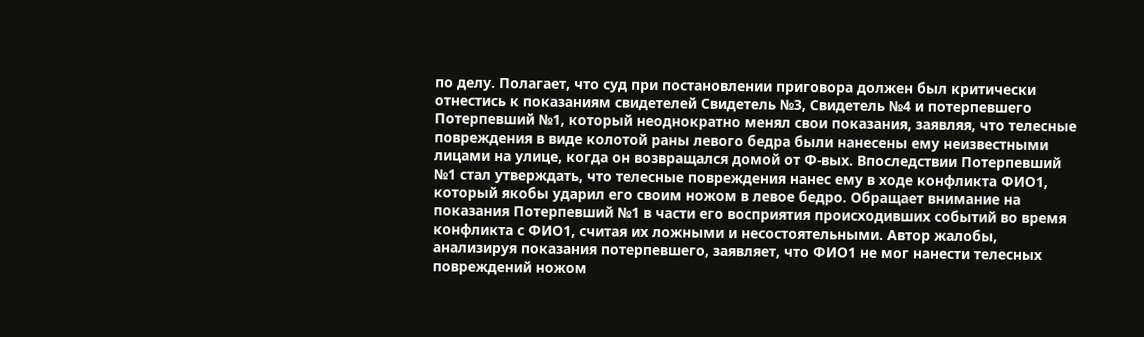по делу. Полагает, что суд при постановлении приговора должен был критически отнестись к показаниям свидетелей Свидетель №3, Свидетель №4 и потерпевшего Потерпевший №1, который неоднократно менял свои показания, заявляя, что телесные повреждения в виде колотой раны левого бедра были нанесены ему неизвестными лицами на улице, когда он возвращался домой от Ф-вых. Впоследствии Потерпевший №1 стал утверждать, что телесные повреждения нанес ему в ходе конфликта ФИО1, который якобы ударил его своим ножом в левое бедро. Обращает внимание на показания Потерпевший №1 в части его восприятия происходивших событий во время конфликта с ФИО1, считая их ложными и несостоятельными. Автор жалобы, анализируя показания потерпевшего, заявляет, что ФИО1 не мог нанести телесных повреждений ножом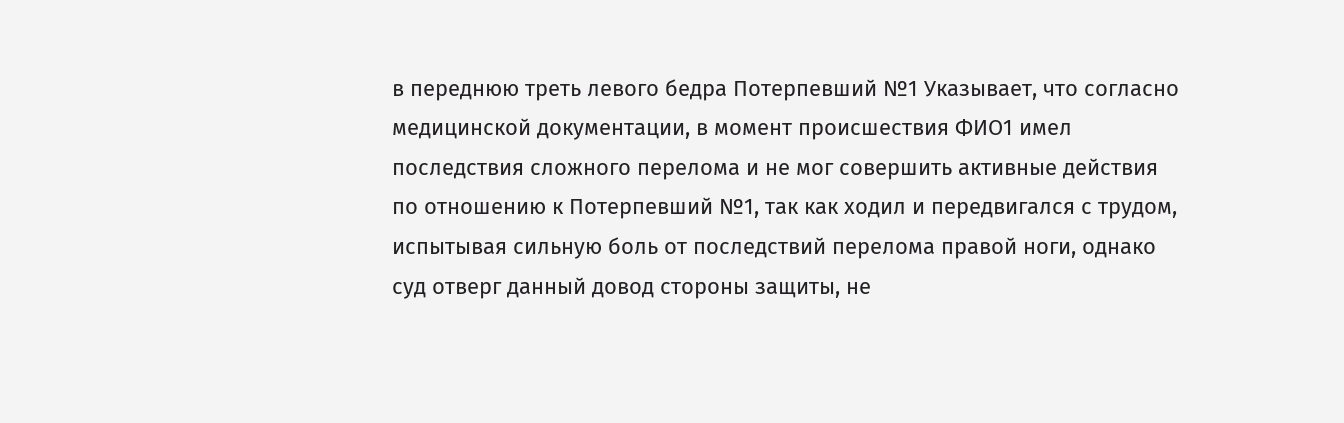в переднюю треть левого бедра Потерпевший №1 Указывает, что согласно медицинской документации, в момент происшествия ФИО1 имел последствия сложного перелома и не мог совершить активные действия по отношению к Потерпевший №1, так как ходил и передвигался с трудом, испытывая сильную боль от последствий перелома правой ноги, однако суд отверг данный довод стороны защиты, не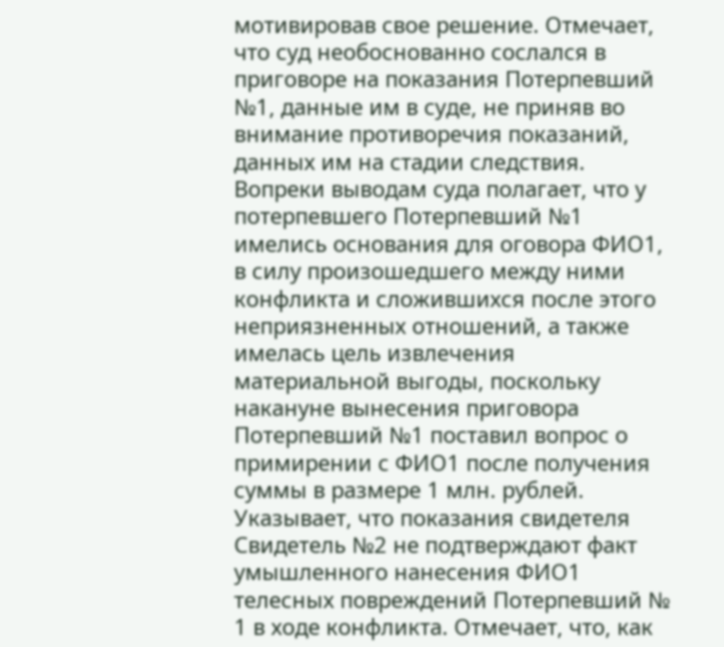мотивировав свое решение. Отмечает, что суд необоснованно сослался в приговоре на показания Потерпевший №1, данные им в суде, не приняв во внимание противоречия показаний, данных им на стадии следствия. Вопреки выводам суда полагает, что у потерпевшего Потерпевший №1 имелись основания для оговора ФИО1, в силу произошедшего между ними конфликта и сложившихся после этого неприязненных отношений, а также имелась цель извлечения материальной выгоды, поскольку накануне вынесения приговора Потерпевший №1 поставил вопрос о примирении с ФИО1 после получения суммы в размере 1 млн. рублей. Указывает, что показания свидетеля Свидетель №2 не подтверждают факт умышленного нанесения ФИО1 телесных повреждений Потерпевший № 1 в ходе конфликта. Отмечает, что, как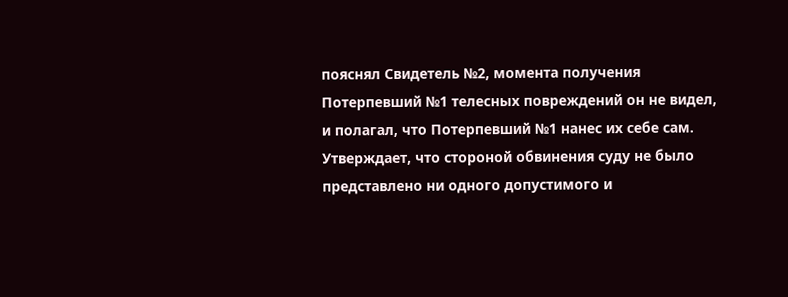пояснял Свидетель №2, момента получения Потерпевший №1 телесных повреждений он не видел, и полагал, что Потерпевший №1 нанес их себе сам. Утверждает, что стороной обвинения суду не было представлено ни одного допустимого и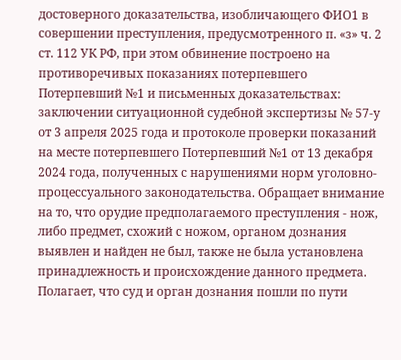достоверного доказательства, изобличающего ФИО1 в совершении преступления, предусмотренного п. «з» ч. 2 ст. 112 УК РФ, при этом обвинение построено на противоречивых показаниях потерпевшего Потерпевший №1 и письменных доказательствах: заключении ситуационной судебной экспертизы № 57-у от 3 апреля 2025 года и протоколе проверки показаний на месте потерпевшего Потерпевший №1 от 13 декабря 2024 года, полученных с нарушениями норм уголовно-процессуального законодательства. Обращает внимание на то, что орудие предполагаемого преступления - нож, либо предмет, схожий с ножом, органом дознания выявлен и найден не был, также не была установлена принадлежность и происхождение данного предмета. Полагает, что суд и орган дознания пошли по пути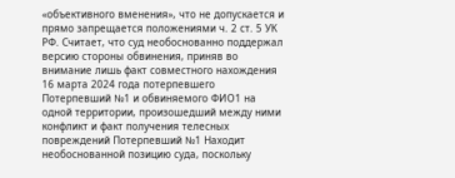«объективного вменения», что не допускается и прямо запрещается положениями ч. 2 ст. 5 УК РФ. Считает, что суд необоснованно поддержал версию стороны обвинения, приняв во внимание лишь факт совместного нахождения 16 марта 2024 года потерпевшего Потерпевший №1 и обвиняемого ФИО1 на одной территории, произошедший между ними конфликт и факт получения телесных повреждений Потерпевший №1 Находит необоснованной позицию суда, поскольку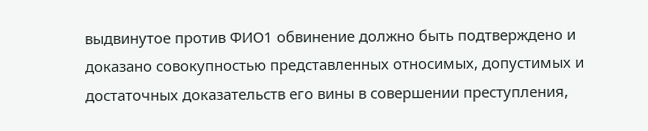выдвинутое против ФИО1 обвинение должно быть подтверждено и доказано совокупностью представленных относимых, допустимых и достаточных доказательств его вины в совершении преступления,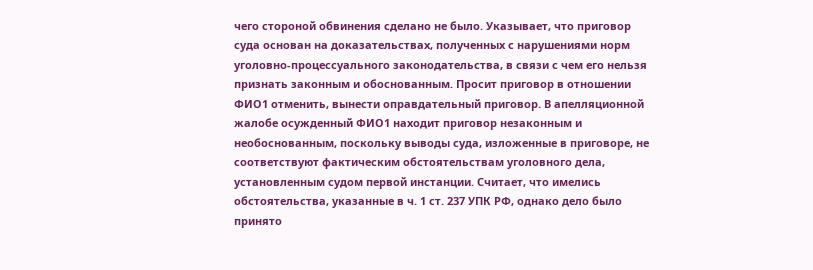чего стороной обвинения сделано не было. Указывает, что приговор суда основан на доказательствах, полученных с нарушениями норм уголовно-процессуального законодательства, в связи с чем его нельзя признать законным и обоснованным. Просит приговор в отношении ФИО1 отменить, вынести оправдательный приговор. В апелляционной жалобе осужденный ФИО1 находит приговор незаконным и необоснованным, поскольку выводы суда, изложенные в приговоре, не соответствуют фактическим обстоятельствам уголовного дела, установленным судом первой инстанции. Считает, что имелись обстоятельства, указанные в ч. 1 ст. 237 УПК РФ, однако дело было принято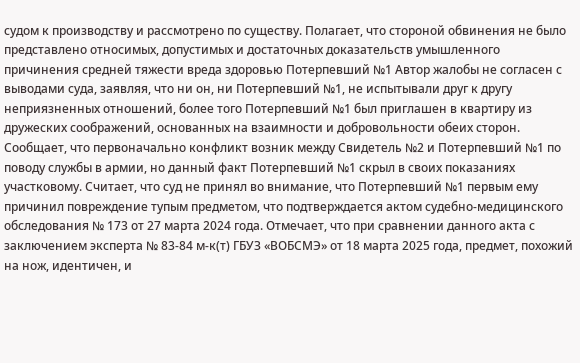судом к производству и рассмотрено по существу. Полагает, что стороной обвинения не было представлено относимых, допустимых и достаточных доказательств умышленного причинения средней тяжести вреда здоровью Потерпевший №1 Автор жалобы не согласен с выводами суда, заявляя, что ни он, ни Потерпевший №1, не испытывали друг к другу неприязненных отношений, более того Потерпевший №1 был приглашен в квартиру из дружеских соображений, основанных на взаимности и добровольности обеих сторон. Сообщает, что первоначально конфликт возник между Свидетель №2 и Потерпевший №1 по поводу службы в армии, но данный факт Потерпевший №1 скрыл в своих показаниях участковому. Считает, что суд не принял во внимание, что Потерпевший №1 первым ему причинил повреждение тупым предметом, что подтверждается актом судебно-медицинского обследования № 173 от 27 марта 2024 года. Отмечает, что при сравнении данного акта с заключением эксперта № 83-84 м-к(т) ГБУЗ «ВОБСМЭ» от 18 марта 2025 года, предмет, похожий на нож, идентичен, и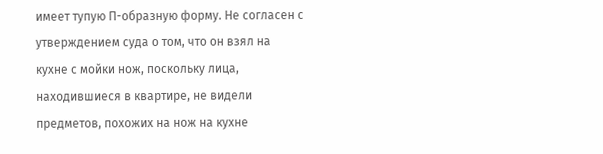имеет тупую П-образную форму. Не согласен с утверждением суда о том, что он взял на кухне с мойки нож, поскольку лица, находившиеся в квартире, не видели предметов, похожих на нож на кухне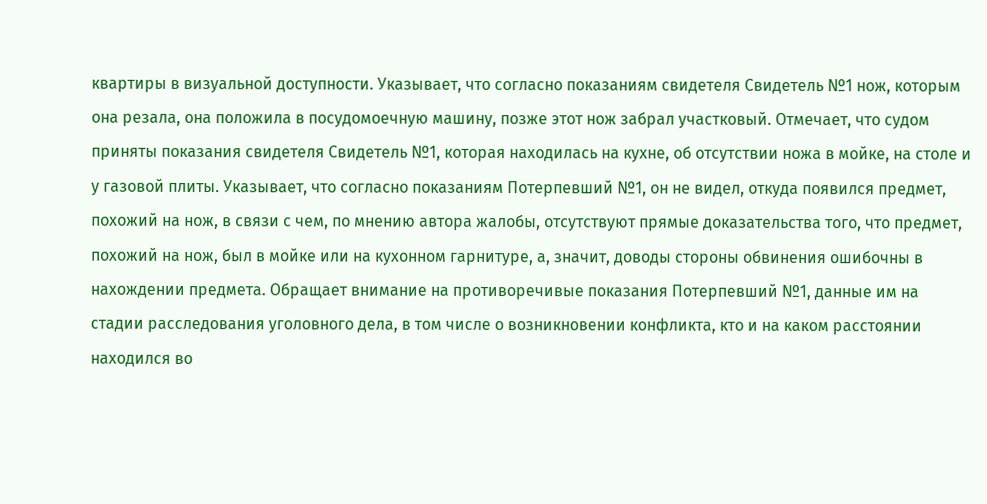квартиры в визуальной доступности. Указывает, что согласно показаниям свидетеля Свидетель №1 нож, которым она резала, она положила в посудомоечную машину, позже этот нож забрал участковый. Отмечает, что судом приняты показания свидетеля Свидетель №1, которая находилась на кухне, об отсутствии ножа в мойке, на столе и у газовой плиты. Указывает, что согласно показаниям Потерпевший №1, он не видел, откуда появился предмет, похожий на нож, в связи с чем, по мнению автора жалобы, отсутствуют прямые доказательства того, что предмет, похожий на нож, был в мойке или на кухонном гарнитуре, а, значит, доводы стороны обвинения ошибочны в нахождении предмета. Обращает внимание на противоречивые показания Потерпевший №1, данные им на стадии расследования уголовного дела, в том числе о возникновении конфликта, кто и на каком расстоянии находился во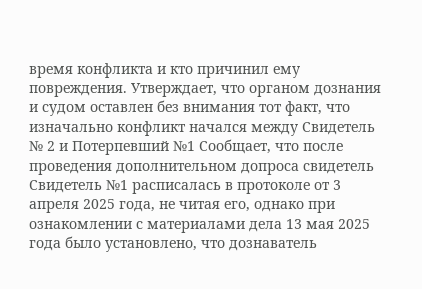время конфликта и кто причинил ему повреждения. Утверждает, что органом дознания и судом оставлен без внимания тот факт, что изначально конфликт начался между Свидетель № 2 и Потерпевший №1 Сообщает, что после проведения дополнительном допроса свидетель Свидетель №1 расписалась в протоколе от 3 апреля 2025 года, не читая его, однако при ознакомлении с материалами дела 13 мая 2025 года было установлено, что дознаватель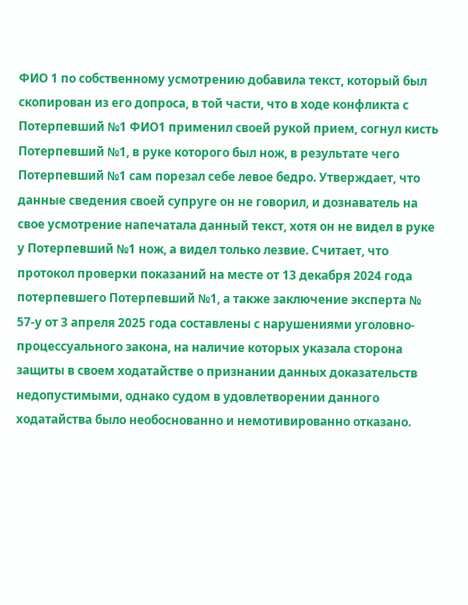ФИО 1 по собственному усмотрению добавила текст, который был скопирован из его допроса, в той части, что в ходе конфликта с Потерпевший №1 ФИО1 применил своей рукой прием, согнул кисть Потерпевший №1, в руке которого был нож, в результате чего Потерпевший №1 сам порезал себе левое бедро. Утверждает, что данные сведения своей супруге он не говорил, и дознаватель на свое усмотрение напечатала данный текст, хотя он не видел в руке у Потерпевший №1 нож, а видел только лезвие. Считает, что протокол проверки показаний на месте от 13 декабря 2024 года потерпевшего Потерпевший №1, а также заключение эксперта № 57-у от 3 апреля 2025 года составлены с нарушениями уголовно-процессуального закона, на наличие которых указала сторона защиты в своем ходатайстве о признании данных доказательств недопустимыми, однако судом в удовлетворении данного ходатайства было необоснованно и немотивированно отказано.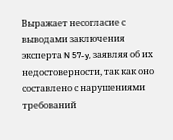Выражает несогласие с выводами заключения эксперта N 57-y, заявляя об их недостоверности, так как оно составлено с нарушениями требований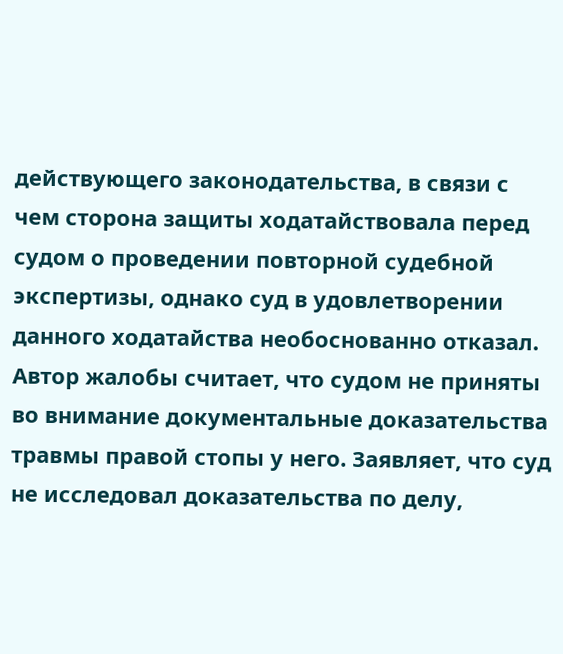действующего законодательства, в связи с чем сторона защиты ходатайствовала перед судом о проведении повторной судебной экспертизы, однако суд в удовлетворении данного ходатайства необоснованно отказал. Автор жалобы считает, что судом не приняты во внимание документальные доказательства травмы правой стопы у него. Заявляет, что суд не исследовал доказательства по делу,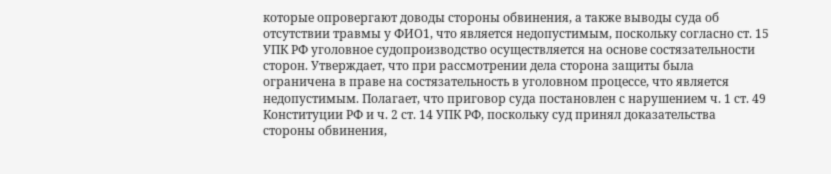которые опровергают доводы стороны обвинения, а также выводы суда об отсутствии травмы у ФИО1, что является недопустимым, поскольку согласно ст. 15 УПК РФ уголовное судопроизводство осуществляется на основе состязательности сторон. Утверждает, что при рассмотрении дела сторона защиты была ограничена в праве на состязательность в уголовном процессе, что является недопустимым. Полагает, что приговор суда постановлен с нарушением ч. 1 ст. 49 Конституции РФ и ч. 2 ст. 14 УПК РФ, поскольку суд принял доказательства стороны обвинения,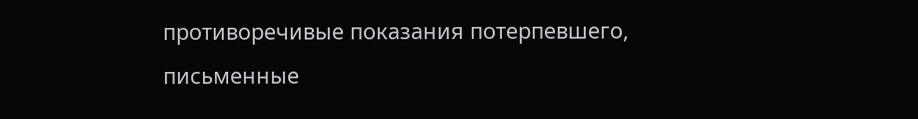противоречивые показания потерпевшего, письменные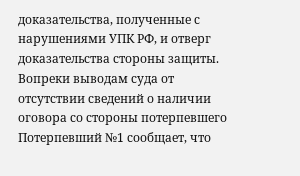доказательства, полученные с нарушениями УПК РФ, и отверг доказательства стороны защиты. Вопреки выводам суда от отсутствии сведений о наличии оговора со стороны потерпевшего Потерпевший №1 сообщает, что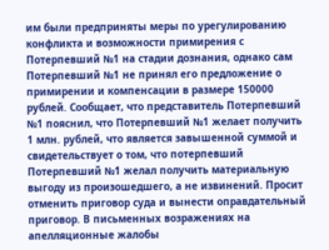им были предприняты меры по урегулированию конфликта и возможности примирения с Потерпевший №1 на стадии дознания, однако сам Потерпевший №1 не принял его предложение о примирении и компенсации в размере 150000 рублей. Сообщает, что представитель Потерпевший №1 пояснил, что Потерпевший №1 желает получить 1 млн. рублей, что является завышенной суммой и свидетельствует о том, что потерпевший Потерпевший №1 желал получить материальную выгоду из произошедшего, а не извинений. Просит отменить приговор суда и вынести оправдательный приговор. В письменных возражениях на апелляционные жалобы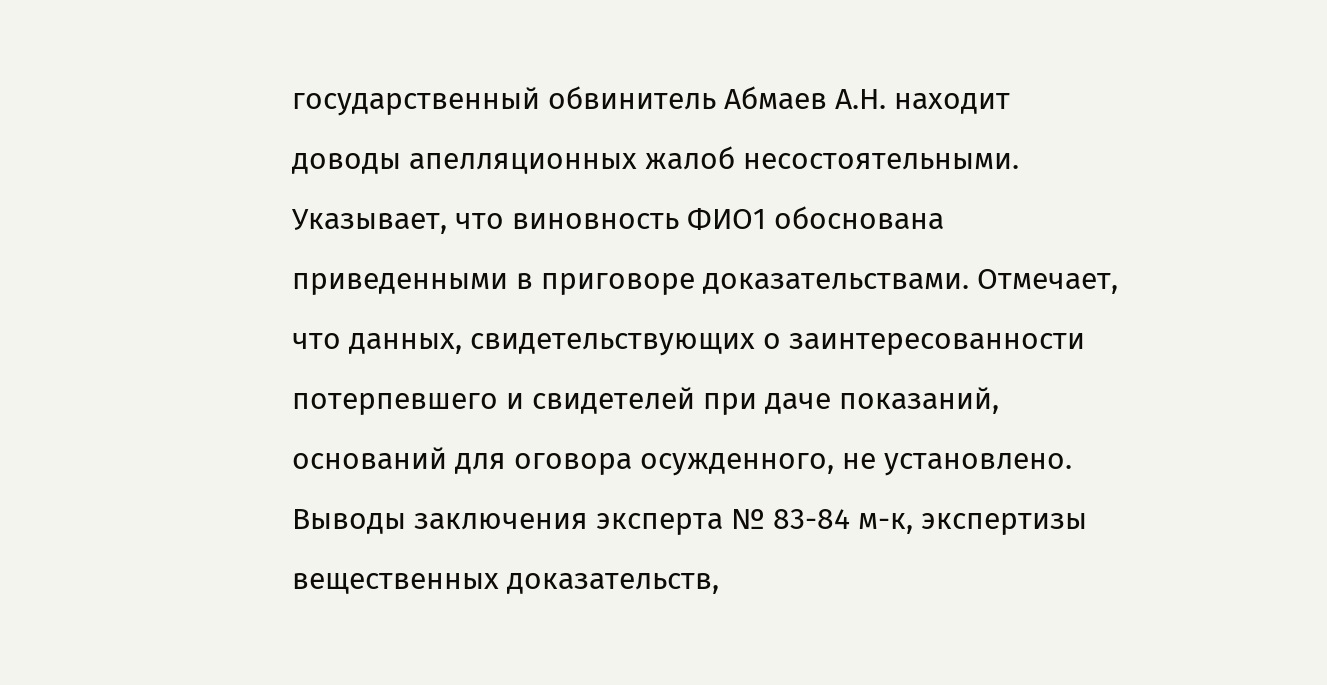государственный обвинитель Абмаев А.Н. находит доводы апелляционных жалоб несостоятельными. Указывает, что виновность ФИО1 обоснована приведенными в приговоре доказательствами. Отмечает, что данных, свидетельствующих о заинтересованности потерпевшего и свидетелей при даче показаний, оснований для оговора осужденного, не установлено. Выводы заключения эксперта № 83-84 м-к, экспертизы вещественных доказательств,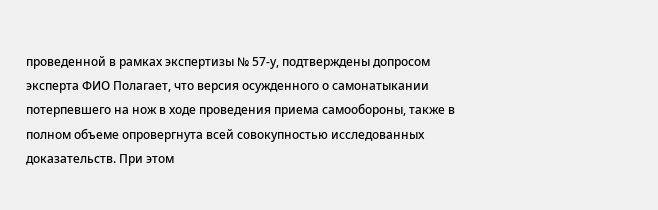проведенной в рамках экспертизы № 57-у, подтверждены допросом эксперта ФИО Полагает, что версия осужденного о самонатыкании потерпевшего на нож в ходе проведения приема самообороны, также в полном объеме опровергнута всей совокупностью исследованных доказательств. При этом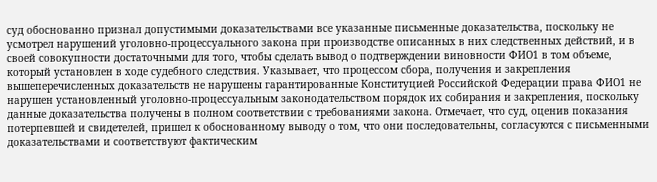суд обоснованно признал допустимыми доказательствами все указанные письменные доказательства, поскольку не усмотрел нарушений уголовно-процессуального закона при производстве описанных в них следственных действий, и в своей совокупности достаточными для того, чтобы сделать вывод о подтверждении виновности ФИО1 в том объеме, который установлен в ходе судебного следствия. Указывает, что процессом сбора, получения и закрепления вышеперечисленных доказательств не нарушены гарантированные Конституцией Российской Федерации права ФИО1 не нарушен установленный уголовно-процессуальным законодательством порядок их собирания и закрепления, поскольку данные доказательства получены в полном соответствии с требованиями закона. Отмечает, что суд, оценив показания потерпевшей и свидетелей, пришел к обоснованному выводу о том, что они последовательны, согласуются с письменными доказательствами и соответствуют фактическим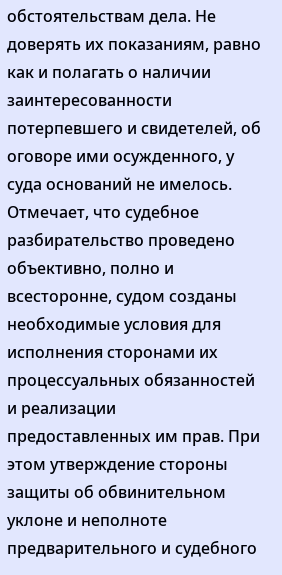обстоятельствам дела. Не доверять их показаниям, равно как и полагать о наличии заинтересованности потерпевшего и свидетелей, об оговоре ими осужденного, у суда оснований не имелось. Отмечает, что судебное разбирательство проведено объективно, полно и всесторонне, судом созданы необходимые условия для исполнения сторонами их процессуальных обязанностей и реализации предоставленных им прав. При этом утверждение стороны защиты об обвинительном уклоне и неполноте предварительного и судебного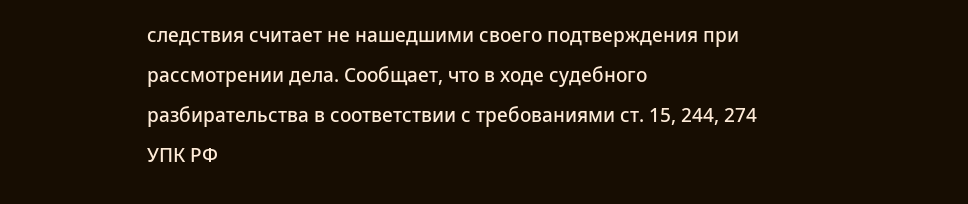следствия считает не нашедшими своего подтверждения при рассмотрении дела. Сообщает, что в ходе судебного разбирательства в соответствии с требованиями ст. 15, 244, 274 УПК РФ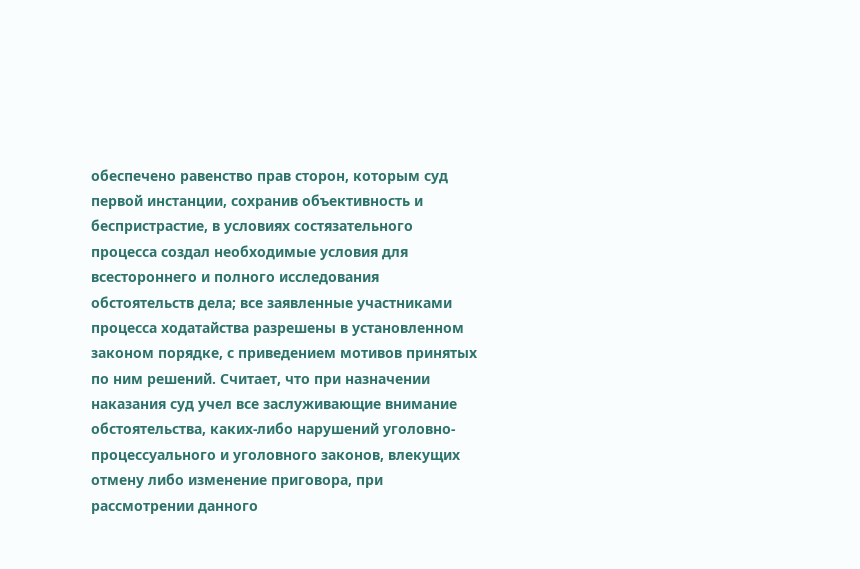обеспечено равенство прав сторон, которым суд первой инстанции, сохранив объективность и беспристрастие, в условиях состязательного процесса создал необходимые условия для всестороннего и полного исследования обстоятельств дела; все заявленные участниками процесса ходатайства разрешены в установленном законом порядке, с приведением мотивов принятых по ним решений. Считает, что при назначении наказания суд учел все заслуживающие внимание обстоятельства, каких-либо нарушений уголовно-процессуального и уголовного законов, влекущих отмену либо изменение приговора, при рассмотрении данного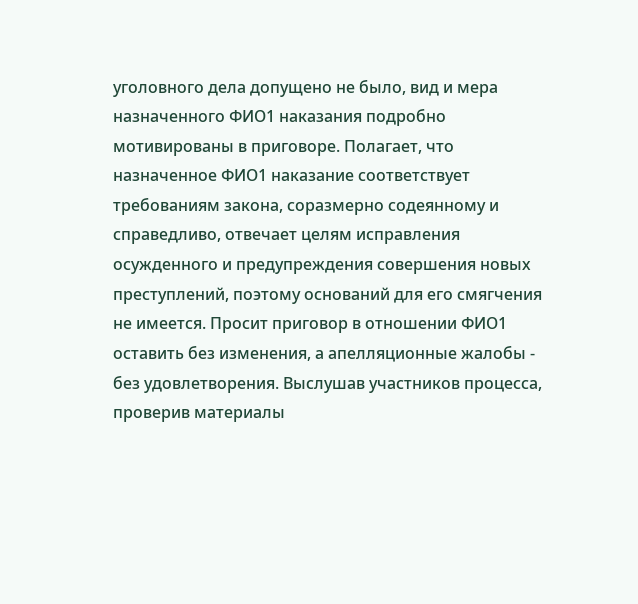уголовного дела допущено не было, вид и мера назначенного ФИО1 наказания подробно мотивированы в приговоре. Полагает, что назначенное ФИО1 наказание соответствует требованиям закона, соразмерно содеянному и справедливо, отвечает целям исправления осужденного и предупреждения совершения новых преступлений, поэтому оснований для его смягчения не имеется. Просит приговор в отношении ФИО1 оставить без изменения, а апелляционные жалобы - без удовлетворения. Выслушав участников процесса, проверив материалы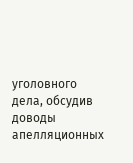уголовного дела, обсудив доводы апелляционных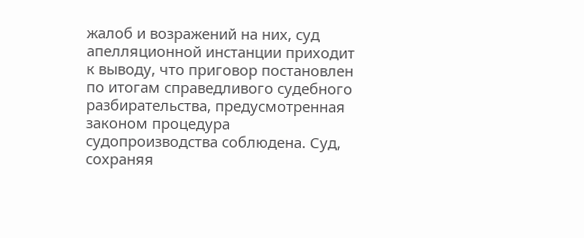жалоб и возражений на них, суд апелляционной инстанции приходит к выводу, что приговор постановлен по итогам справедливого судебного разбирательства, предусмотренная законом процедура судопроизводства соблюдена. Суд, сохраняя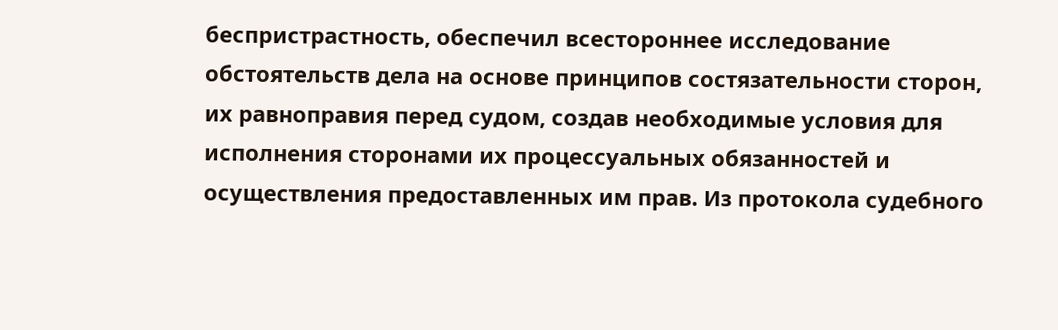беспристрастность, обеспечил всестороннее исследование обстоятельств дела на основе принципов состязательности сторон, их равноправия перед судом, создав необходимые условия для исполнения сторонами их процессуальных обязанностей и осуществления предоставленных им прав. Из протокола судебного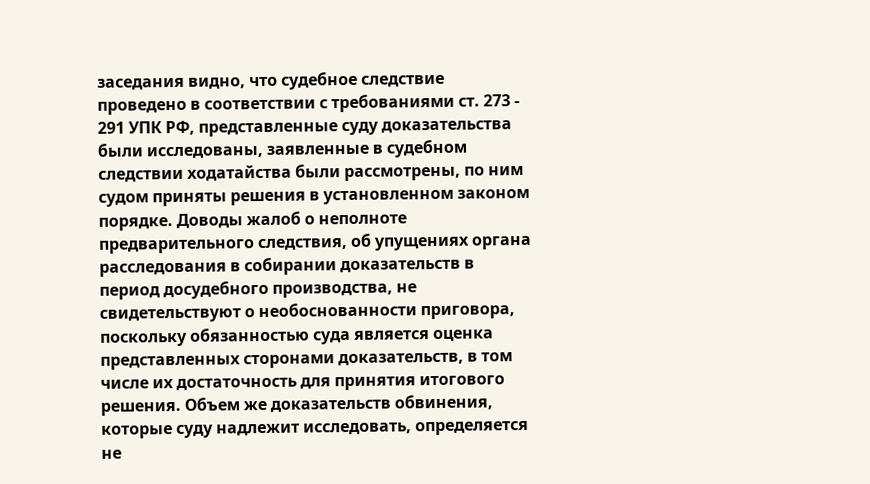заседания видно, что судебное следствие проведено в соответствии с требованиями ст. 273 - 291 УПК РФ, представленные суду доказательства были исследованы, заявленные в судебном следствии ходатайства были рассмотрены, по ним судом приняты решения в установленном законом порядке. Доводы жалоб о неполноте предварительного следствия, об упущениях органа расследования в собирании доказательств в период досудебного производства, не свидетельствуют о необоснованности приговора, поскольку обязанностью суда является оценка представленных сторонами доказательств, в том числе их достаточность для принятия итогового решения. Объем же доказательств обвинения, которые суду надлежит исследовать, определяется не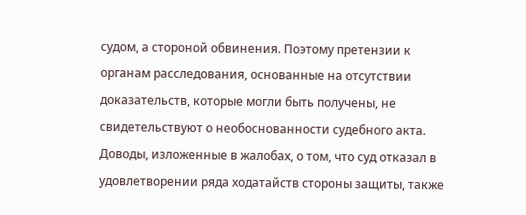судом, а стороной обвинения. Поэтому претензии к органам расследования, основанные на отсутствии доказательств, которые могли быть получены, не свидетельствуют о необоснованности судебного акта. Доводы, изложенные в жалобах, о том, что суд отказал в удовлетворении ряда ходатайств стороны защиты, также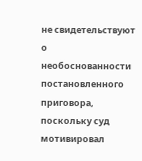не свидетельствуют о необоснованности постановленного приговора, поскольку суд мотивировал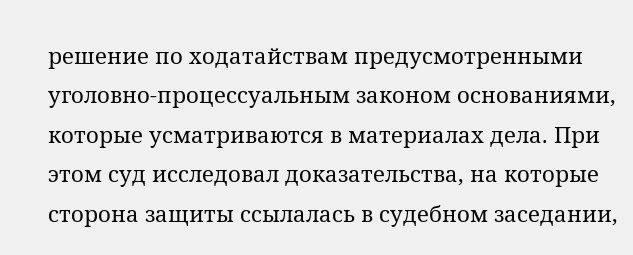решение по ходатайствам предусмотренными уголовно-процессуальным законом основаниями, которые усматриваются в материалах дела. При этом суд исследовал доказательства, на которые сторона защиты ссылалась в судебном заседании,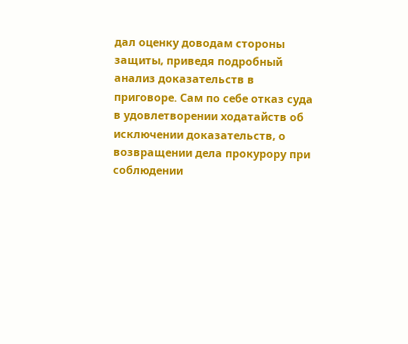дал оценку доводам стороны защиты, приведя подробный анализ доказательств в приговоре. Сам по себе отказ суда в удовлетворении ходатайств об исключении доказательств, о возвращении дела прокурору при соблюдении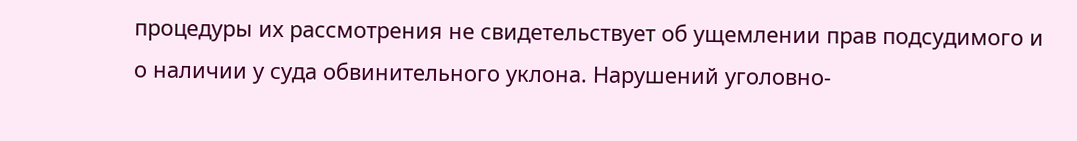процедуры их рассмотрения не свидетельствует об ущемлении прав подсудимого и о наличии у суда обвинительного уклона. Нарушений уголовно-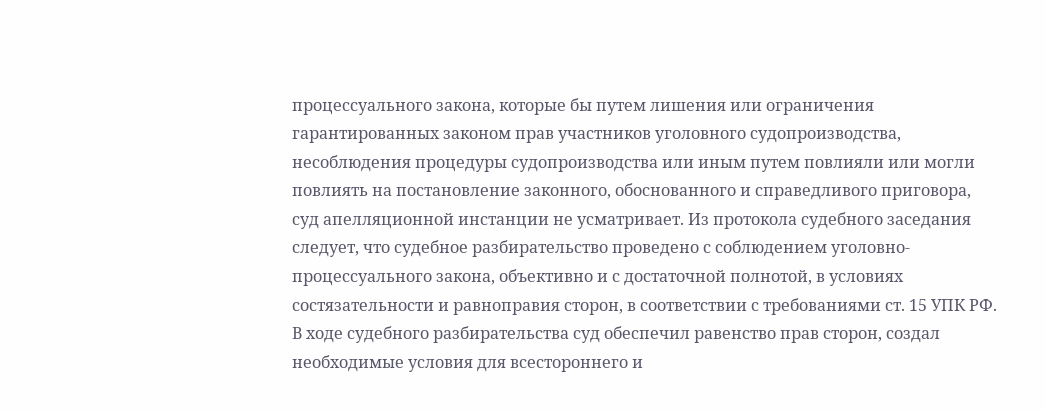процессуального закона, которые бы путем лишения или ограничения гарантированных законом прав участников уголовного судопроизводства, несоблюдения процедуры судопроизводства или иным путем повлияли или могли повлиять на постановление законного, обоснованного и справедливого приговора, суд апелляционной инстанции не усматривает. Из протокола судебного заседания следует, что судебное разбирательство проведено с соблюдением уголовно-процессуального закона, объективно и с достаточной полнотой, в условиях состязательности и равноправия сторон, в соответствии с требованиями ст. 15 УПК РФ. В ходе судебного разбирательства суд обеспечил равенство прав сторон, создал необходимые условия для всестороннего и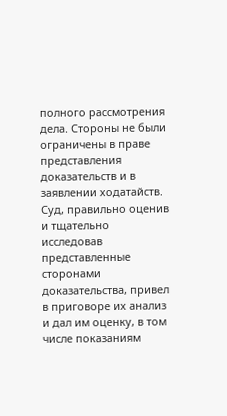полного рассмотрения дела. Стороны не были ограничены в праве представления доказательств и в заявлении ходатайств. Суд, правильно оценив и тщательно исследовав представленные сторонами доказательства, привел в приговоре их анализ и дал им оценку, в том числе показаниям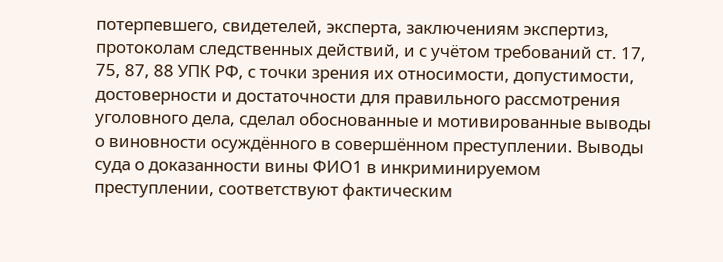потерпевшего, свидетелей, эксперта, заключениям экспертиз, протоколам следственных действий, и с учётом требований ст. 17, 75, 87, 88 УПК РФ, с точки зрения их относимости, допустимости, достоверности и достаточности для правильного рассмотрения уголовного дела, сделал обоснованные и мотивированные выводы о виновности осуждённого в совершённом преступлении. Выводы суда о доказанности вины ФИО1 в инкриминируемом преступлении, соответствуют фактическим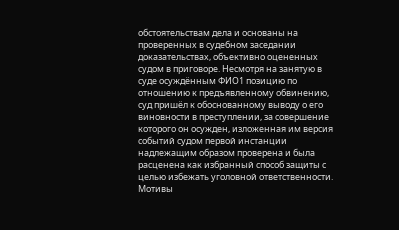обстоятельствам дела и основаны на проверенных в судебном заседании доказательствах, объективно оцененных судом в приговоре. Несмотря на занятую в суде осуждённым ФИО1 позицию по отношению к предъявленному обвинению, суд пришёл к обоснованному выводу о его виновности в преступлении, за совершение которого он осужден, изложенная им версия событий судом первой инстанции надлежащим образом проверена и была расценена как избранный способ защиты с целью избежать уголовной ответственности. Мотивы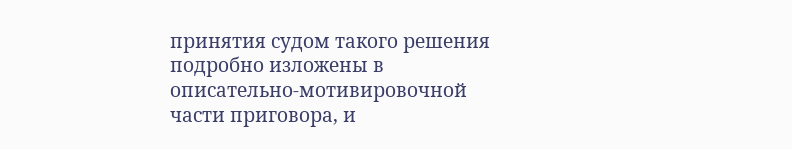принятия судом такого решения подробно изложены в описательно-мотивировочной части приговора, и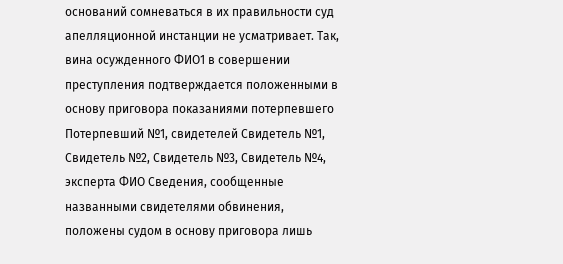оснований сомневаться в их правильности суд апелляционной инстанции не усматривает. Так, вина осужденного ФИО1 в совершении преступления подтверждается положенными в основу приговора показаниями потерпевшего Потерпевший №1, свидетелей Свидетель №1, Свидетель №2, Свидетель №3, Свидетель №4, эксперта ФИО Сведения, сообщенные названными свидетелями обвинения, положены судом в основу приговора лишь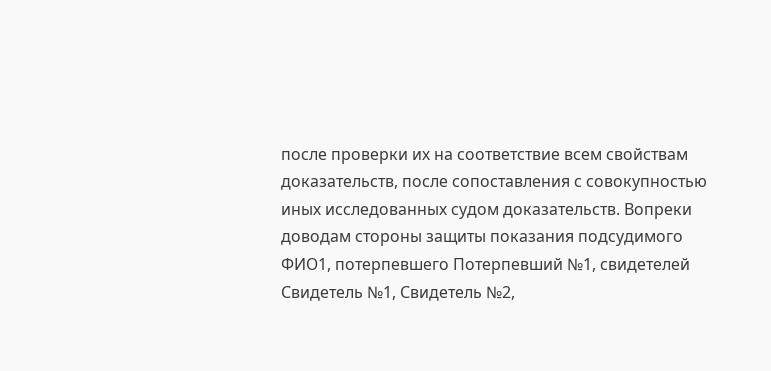после проверки их на соответствие всем свойствам доказательств, после сопоставления с совокупностью иных исследованных судом доказательств. Вопреки доводам стороны защиты показания подсудимого ФИО1, потерпевшего Потерпевший №1, свидетелей Свидетель №1, Свидетель №2,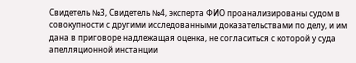Свидетель №3, Свидетель №4, эксперта ФИО проанализированы судом в совокупности с другими исследованными доказательствами по делу, и им дана в приговоре надлежащая оценка, не согласиться с которой у суда апелляционной инстанции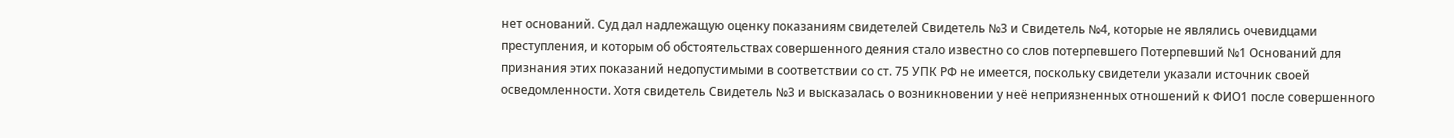нет оснований. Суд дал надлежащую оценку показаниям свидетелей Свидетель №3 и Свидетель №4, которые не являлись очевидцами преступления, и которым об обстоятельствах совершенного деяния стало известно со слов потерпевшего Потерпевший №1 Оснований для признания этих показаний недопустимыми в соответствии со ст. 75 УПК РФ не имеется, поскольку свидетели указали источник своей осведомленности. Хотя свидетель Свидетель №3 и высказалась о возникновении у неё неприязненных отношений к ФИО1 после совершенного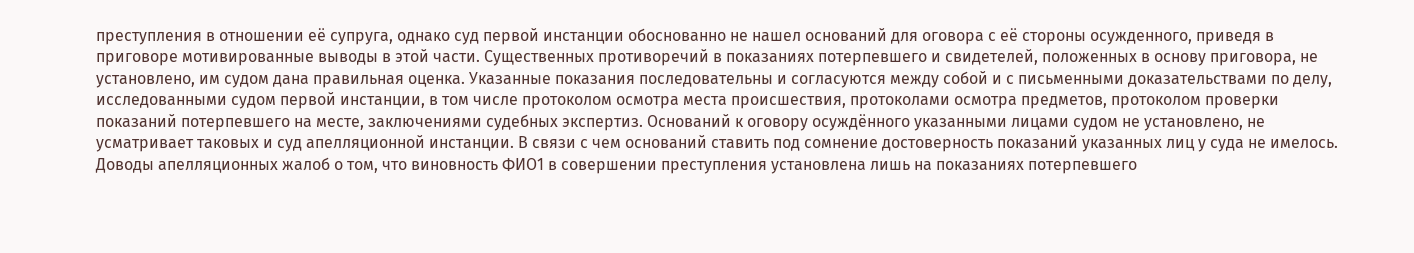преступления в отношении её супруга, однако суд первой инстанции обоснованно не нашел оснований для оговора с её стороны осужденного, приведя в приговоре мотивированные выводы в этой части. Существенных противоречий в показаниях потерпевшего и свидетелей, положенных в основу приговора, не установлено, им судом дана правильная оценка. Указанные показания последовательны и согласуются между собой и с письменными доказательствами по делу, исследованными судом первой инстанции, в том числе протоколом осмотра места происшествия, протоколами осмотра предметов, протоколом проверки показаний потерпевшего на месте, заключениями судебных экспертиз. Оснований к оговору осуждённого указанными лицами судом не установлено, не усматривает таковых и суд апелляционной инстанции. В связи с чем оснований ставить под сомнение достоверность показаний указанных лиц у суда не имелось. Доводы апелляционных жалоб о том, что виновность ФИО1 в совершении преступления установлена лишь на показаниях потерпевшего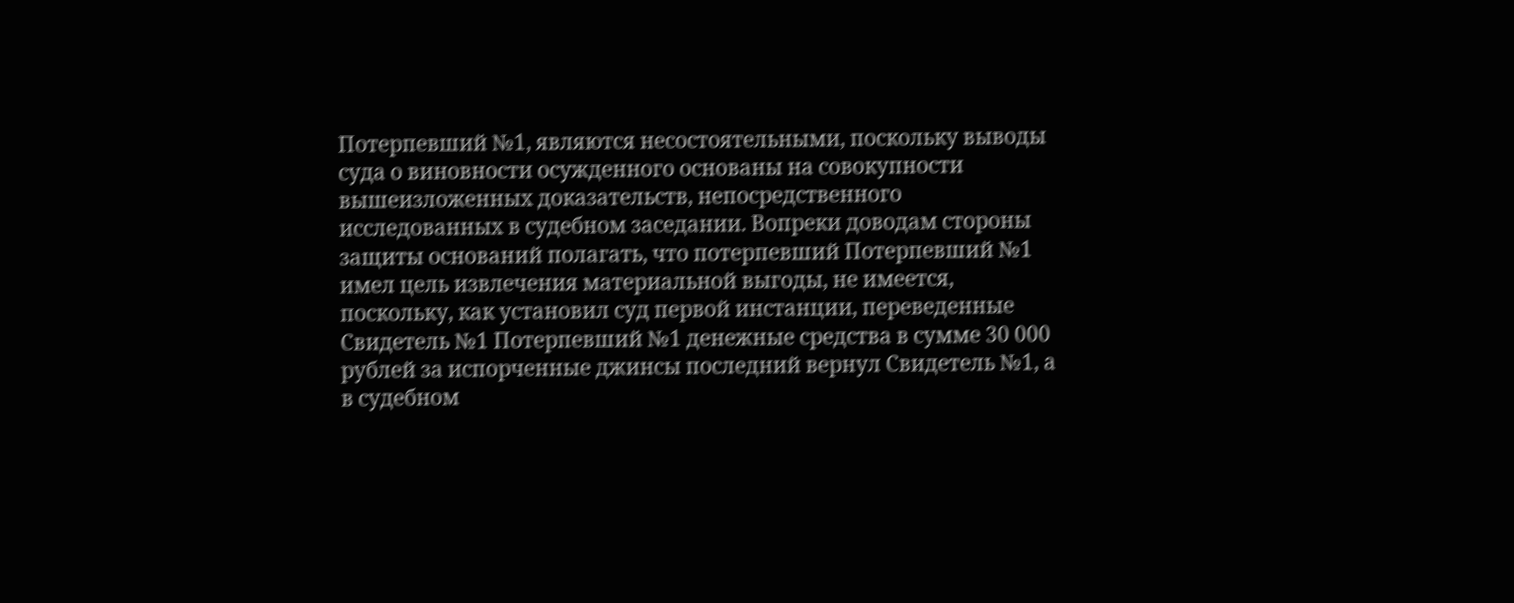Потерпевший №1, являются несостоятельными, поскольку выводы суда о виновности осужденного основаны на совокупности вышеизложенных доказательств, непосредственного исследованных в судебном заседании. Вопреки доводам стороны защиты оснований полагать, что потерпевший Потерпевший №1 имел цель извлечения материальной выгоды, не имеется, поскольку, как установил суд первой инстанции, переведенные Свидетель №1 Потерпевший №1 денежные средства в сумме 30 000 рублей за испорченные джинсы последний вернул Свидетель №1, а в судебном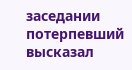заседании потерпевший высказал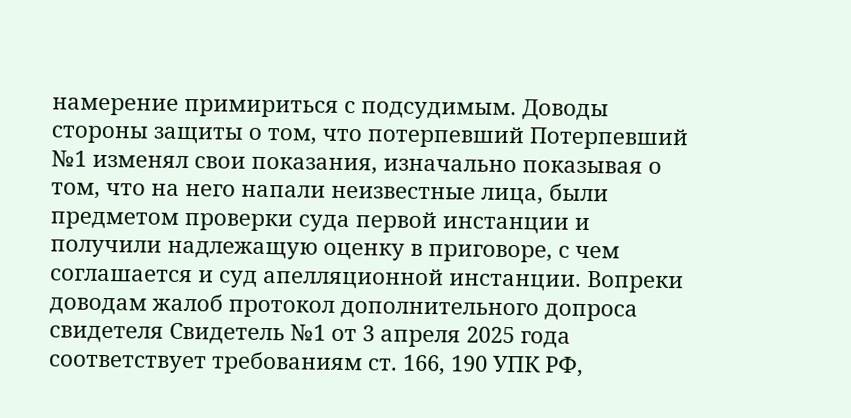намерение примириться с подсудимым. Доводы стороны защиты о том, что потерпевший Потерпевший №1 изменял свои показания, изначально показывая о том, что на него напали неизвестные лица, были предметом проверки суда первой инстанции и получили надлежащую оценку в приговоре, с чем соглашается и суд апелляционной инстанции. Вопреки доводам жалоб протокол дополнительного допроса свидетеля Свидетель №1 от 3 апреля 2025 года соответствует требованиям ст. 166, 190 УПК РФ,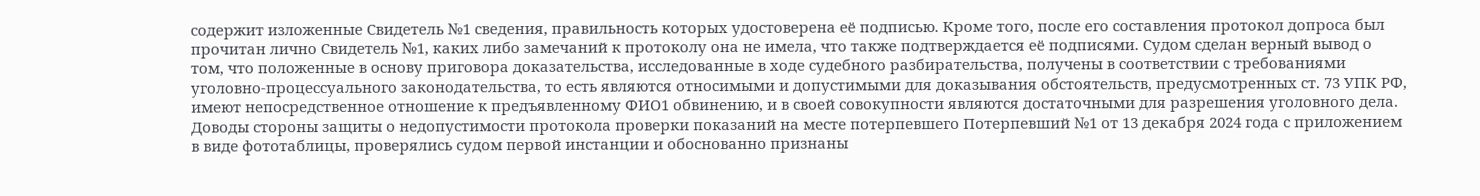содержит изложенные Свидетель №1 сведения, правильность которых удостоверена её подписью. Кроме того, после его составления протокол допроса был прочитан лично Свидетель №1, каких либо замечаний к протоколу она не имела, что также подтверждается её подписями. Судом сделан верный вывод о том, что положенные в основу приговора доказательства, исследованные в ходе судебного разбирательства, получены в соответствии с требованиями уголовно-процессуального законодательства, то есть являются относимыми и допустимыми для доказывания обстоятельств, предусмотренных ст. 73 УПК РФ, имеют непосредственное отношение к предъявленному ФИО1 обвинению, и в своей совокупности являются достаточными для разрешения уголовного дела. Доводы стороны защиты о недопустимости протокола проверки показаний на месте потерпевшего Потерпевший №1 от 13 декабря 2024 года с приложением в виде фототаблицы, проверялись судом первой инстанции и обоснованно признаны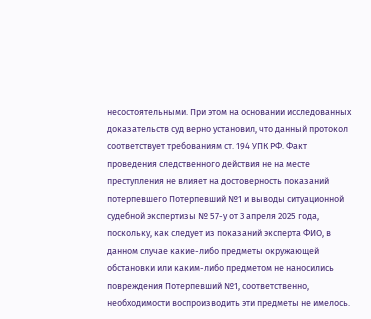несостоятельными. При этом на основании исследованных доказательств суд верно установил, что данный протокол соответствует требованиям ст. 194 УПК РФ. Факт проведения следственного действия не на месте преступления не влияет на достоверность показаний потерпевшего Потерпевший №1 и выводы ситуационной судебной экспертизы № 57-у от 3 апреля 2025 года, поскольку, как следует из показаний эксперта ФИО, в данном случае какие-либо предметы окружающей обстановки или каким-либо предметом не наносились повреждения Потерпевший №1, соответственно, необходимости воспроизводить эти предметы не имелось.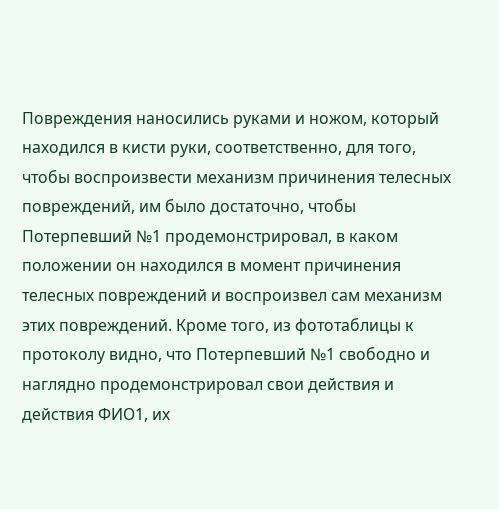Повреждения наносились руками и ножом, который находился в кисти руки, соответственно, для того, чтобы воспроизвести механизм причинения телесных повреждений, им было достаточно, чтобы Потерпевший №1 продемонстрировал, в каком положении он находился в момент причинения телесных повреждений и воспроизвел сам механизм этих повреждений. Кроме того, из фототаблицы к протоколу видно, что Потерпевший №1 свободно и наглядно продемонстрировал свои действия и действия ФИО1, их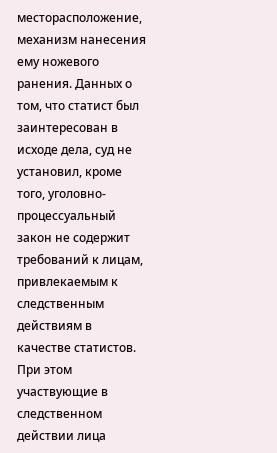месторасположение, механизм нанесения ему ножевого ранения. Данных о том, что статист был заинтересован в исходе дела, суд не установил, кроме того, уголовно-процессуальный закон не содержит требований к лицам, привлекаемым к следственным действиям в качестве статистов. При этом участвующие в следственном действии лица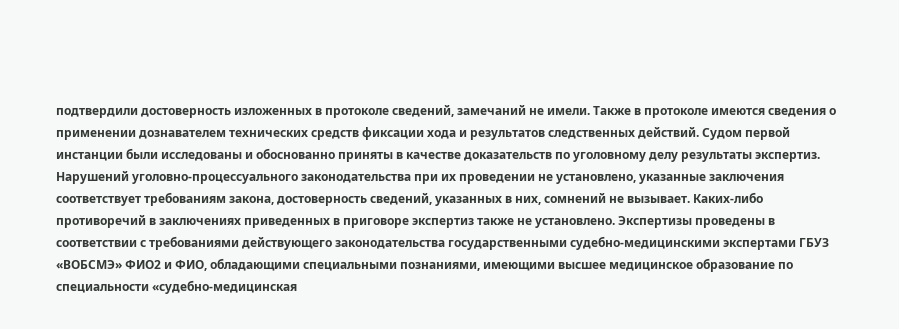подтвердили достоверность изложенных в протоколе сведений, замечаний не имели. Также в протоколе имеются сведения о применении дознавателем технических средств фиксации хода и результатов следственных действий. Судом первой инстанции были исследованы и обоснованно приняты в качестве доказательств по уголовному делу результаты экспертиз. Нарушений уголовно-процессуального законодательства при их проведении не установлено, указанные заключения соответствует требованиям закона, достоверность сведений, указанных в них, сомнений не вызывает. Каких-либо противоречий в заключениях приведенных в приговоре экспертиз также не установлено. Экспертизы проведены в соответствии с требованиями действующего законодательства государственными судебно-медицинскими экспертами ГБУЗ «ВОБСМЭ» ФИО2 и ФИО, обладающими специальными познаниями, имеющими высшее медицинское образование по специальности «судебно-медицинская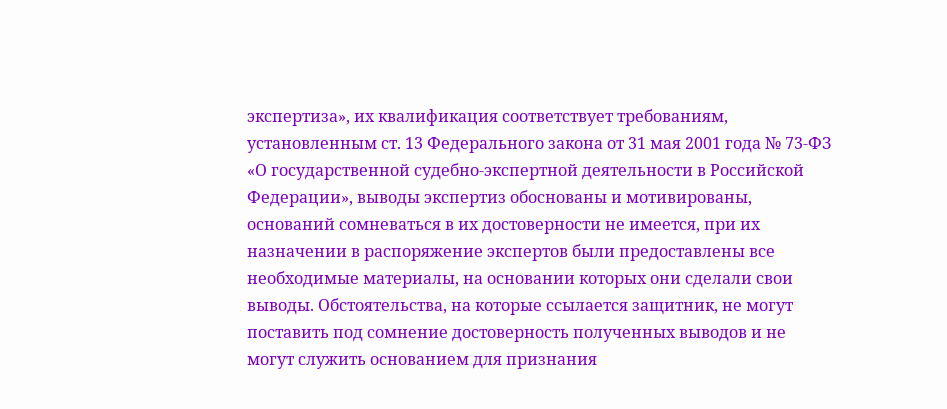экспертиза», их квалификация соответствует требованиям, установленным ст. 13 Федерального закона от 31 мая 2001 года № 73-ФЗ «О государственной судебно-экспертной деятельности в Российской Федерации», выводы экспертиз обоснованы и мотивированы, оснований сомневаться в их достоверности не имеется, при их назначении в распоряжение экспертов были предоставлены все необходимые материалы, на основании которых они сделали свои выводы. Обстоятельства, на которые ссылается защитник, не могут поставить под сомнение достоверность полученных выводов и не могут служить основанием для признания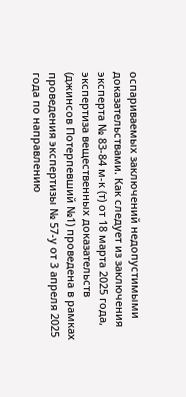оспариваемых заключений недопустимыми доказательствами. Как следует из заключения эксперта № 83-84 м-к (т) от 18 марта 2025 года, экспертиза вещественных доказательств (джинсов Потерпевший №1) проведена в рамках проведения экспертизы № 57-у от 3 апреля 2025 года по направлению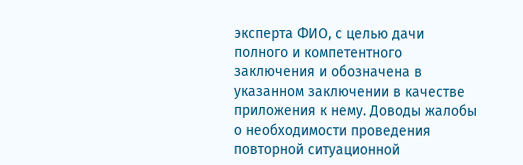эксперта ФИО, с целью дачи полного и компетентного заключения и обозначена в указанном заключении в качестве приложения к нему. Доводы жалобы о необходимости проведения повторной ситуационной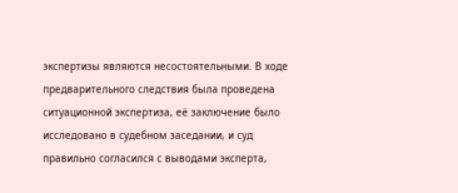экспертизы являются несостоятельными. В ходе предварительного следствия была проведена ситуационной экспертиза, её заключение было исследовано в судебном заседании, и суд правильно согласился с выводами эксперта,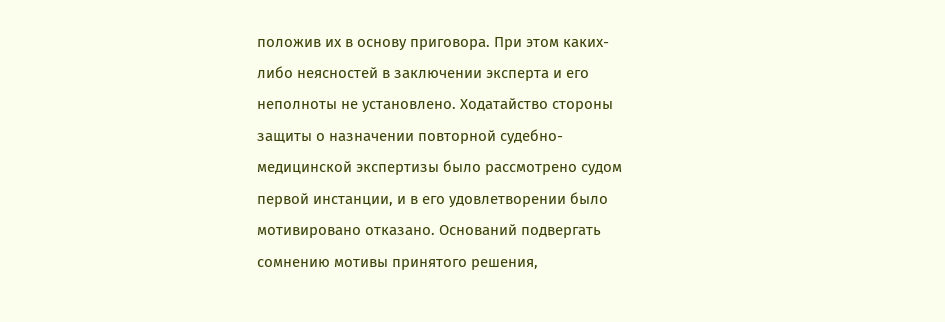положив их в основу приговора. При этом каких-либо неясностей в заключении эксперта и его неполноты не установлено. Ходатайство стороны защиты о назначении повторной судебно-медицинской экспертизы было рассмотрено судом первой инстанции, и в его удовлетворении было мотивировано отказано. Оснований подвергать сомнению мотивы принятого решения,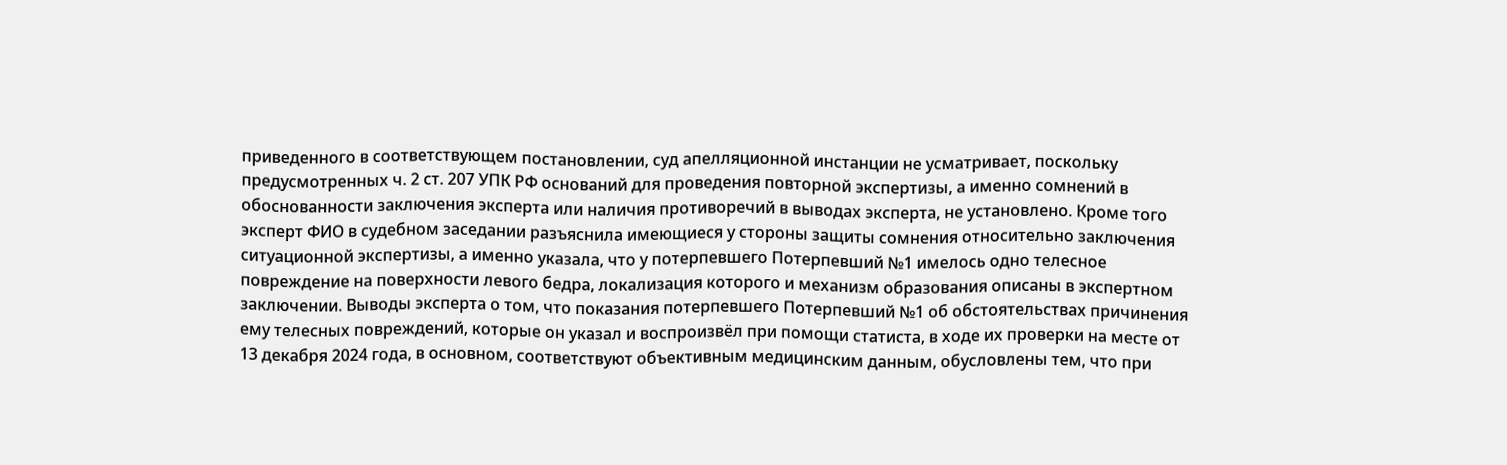приведенного в соответствующем постановлении, суд апелляционной инстанции не усматривает, поскольку предусмотренных ч. 2 ст. 207 УПК РФ оснований для проведения повторной экспертизы, а именно сомнений в обоснованности заключения эксперта или наличия противоречий в выводах эксперта, не установлено. Кроме того эксперт ФИО в судебном заседании разъяснила имеющиеся у стороны защиты сомнения относительно заключения ситуационной экспертизы, а именно указала, что у потерпевшего Потерпевший №1 имелось одно телесное повреждение на поверхности левого бедра, локализация которого и механизм образования описаны в экспертном заключении. Выводы эксперта о том, что показания потерпевшего Потерпевший №1 об обстоятельствах причинения ему телесных повреждений, которые он указал и воспроизвёл при помощи статиста, в ходе их проверки на месте от 13 декабря 2024 года, в основном, соответствуют объективным медицинским данным, обусловлены тем, что при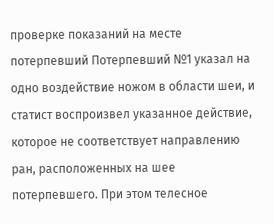проверке показаний на месте потерпевший Потерпевший №1 указал на одно воздействие ножом в области шеи, и статист воспроизвел указанное действие, которое не соответствует направлению ран, расположенных на шее потерпевшего. При этом телесное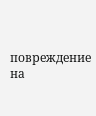повреждение на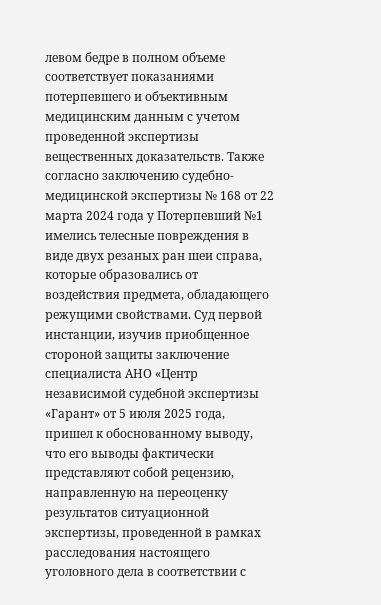левом бедре в полном объеме соответствует показаниями потерпевшего и объективным медицинским данным с учетом проведенной экспертизы вещественных доказательств. Также согласно заключению судебно-медицинской экспертизы № 168 от 22 марта 2024 года у Потерпевший №1 имелись телесные повреждения в виде двух резаных ран шеи справа, которые образовались от воздействия предмета, обладающего режущими свойствами. Суд первой инстанции, изучив приобщенное стороной защиты заключение специалиста АНО «Центр независимой судебной экспертизы «Гарант» от 5 июля 2025 года, пришел к обоснованному выводу, что его выводы фактически представляют собой рецензию, направленную на переоценку результатов ситуационной экспертизы, проведенной в рамках расследования настоящего уголовного дела в соответствии с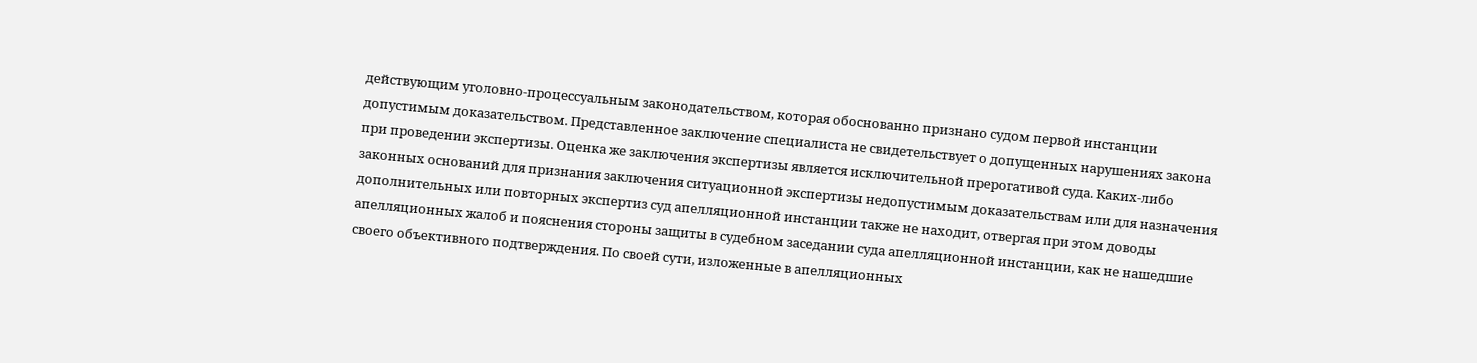действующим уголовно-процессуальным законодательством, которая обоснованно признано судом первой инстанции допустимым доказательством. Представленное заключение специалиста не свидетельствует о допущенных нарушениях закона при проведении экспертизы. Оценка же заключения экспертизы является исключительной прерогативой суда. Каких-либо законных оснований для признания заключения ситуационной экспертизы недопустимым доказательствам или для назначения дополнительных или повторных экспертиз суд апелляционной инстанции также не находит, отвергая при этом доводы апелляционных жалоб и пояснения стороны защиты в судебном заседании суда апелляционной инстанции, как не нашедшие своего объективного подтверждения. По своей сути, изложенные в апелляционных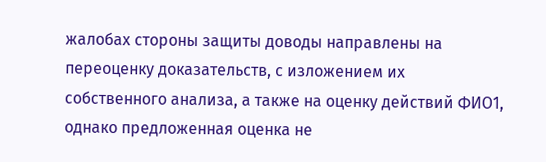жалобах стороны защиты доводы направлены на переоценку доказательств, с изложением их собственного анализа, а также на оценку действий ФИО1, однако предложенная оценка не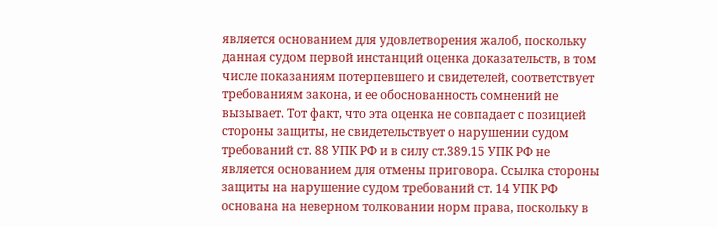является основанием для удовлетворения жалоб, поскольку данная судом первой инстанций оценка доказательств, в том числе показаниям потерпевшего и свидетелей, соответствует требованиям закона, и ее обоснованность сомнений не вызывает. Тот факт, что эта оценка не совпадает с позицией стороны защиты, не свидетельствует о нарушении судом требований ст. 88 УПК РФ и в силу ст.389.15 УПК РФ не является основанием для отмены приговора. Ссылка стороны защиты на нарушение судом требований ст. 14 УПК РФ основана на неверном толковании норм права, поскольку в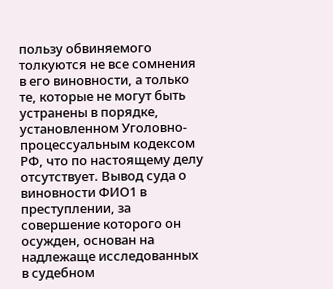пользу обвиняемого толкуются не все сомнения в его виновности, а только те, которые не могут быть устранены в порядке, установленном Уголовно-процессуальным кодексом РФ, что по настоящему делу отсутствует. Вывод суда о виновности ФИО1 в преступлении, за совершение которого он осужден, основан на надлежаще исследованных в судебном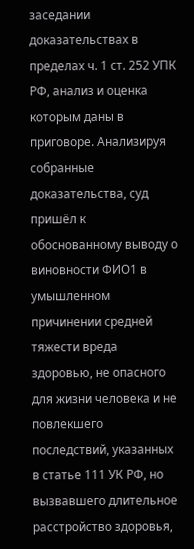заседании доказательствах в пределах ч. 1 ст. 252 УПК РФ, анализ и оценка которым даны в приговоре. Анализируя собранные доказательства, суд пришёл к обоснованному выводу о виновности ФИО1 в умышленном причинении средней тяжести вреда здоровью, не опасного для жизни человека и не повлекшего последствий, указанных в статье 111 УК РФ, но вызвавшего длительное расстройство здоровья,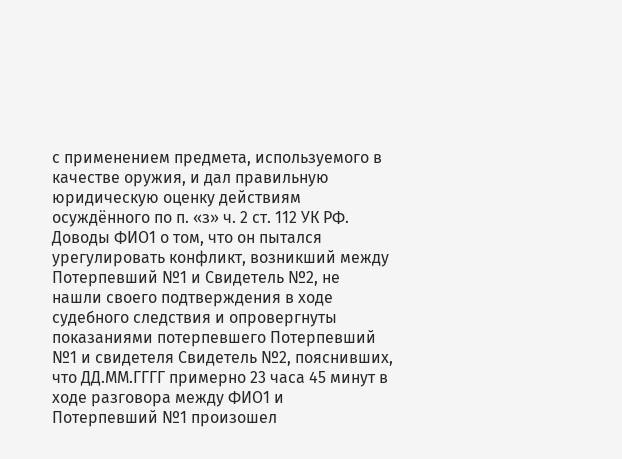с применением предмета, используемого в качестве оружия, и дал правильную юридическую оценку действиям осуждённого по п. «з» ч. 2 ст. 112 УК РФ. Доводы ФИО1 о том, что он пытался урегулировать конфликт, возникший между Потерпевший №1 и Свидетель №2, не нашли своего подтверждения в ходе судебного следствия и опровергнуты показаниями потерпевшего Потерпевший №1 и свидетеля Свидетель №2, пояснивших, что ДД.ММ.ГГГГ примерно 23 часа 45 минут в ходе разговора между ФИО1 и Потерпевший №1 произошел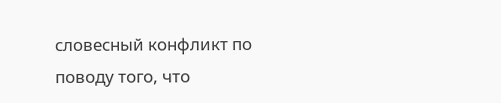словесный конфликт по поводу того, что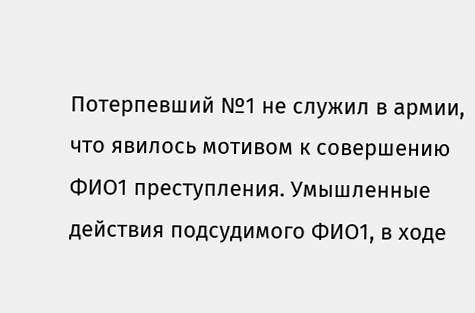Потерпевший №1 не служил в армии, что явилось мотивом к совершению ФИО1 преступления. Умышленные действия подсудимого ФИО1, в ходе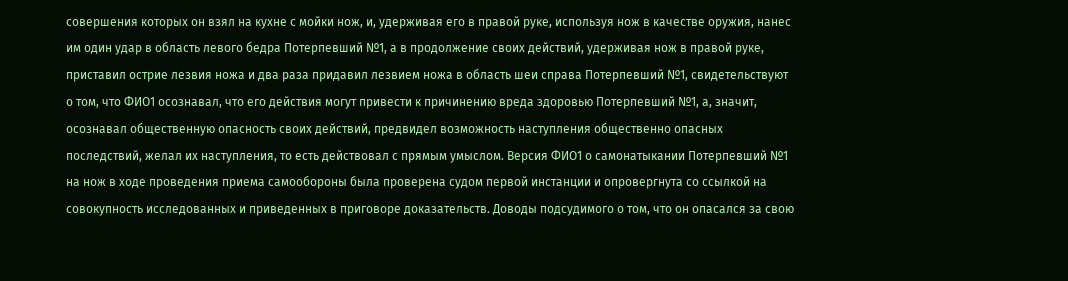совершения которых он взял на кухне с мойки нож, и, удерживая его в правой руке, используя нож в качестве оружия, нанес им один удар в область левого бедра Потерпевший №1, а в продолжение своих действий, удерживая нож в правой руке, приставил острие лезвия ножа и два раза придавил лезвием ножа в область шеи справа Потерпевший №1, свидетельствуют о том, что ФИО1 осознавал, что его действия могут привести к причинению вреда здоровью Потерпевший №1, а, значит, осознавал общественную опасность своих действий, предвидел возможность наступления общественно опасных последствий, желал их наступления, то есть действовал с прямым умыслом. Версия ФИО1 о самонатыкании Потерпевший №1 на нож в ходе проведения приема самообороны была проверена судом первой инстанции и опровергнута со ссылкой на совокупность исследованных и приведенных в приговоре доказательств. Доводы подсудимого о том, что он опасался за свою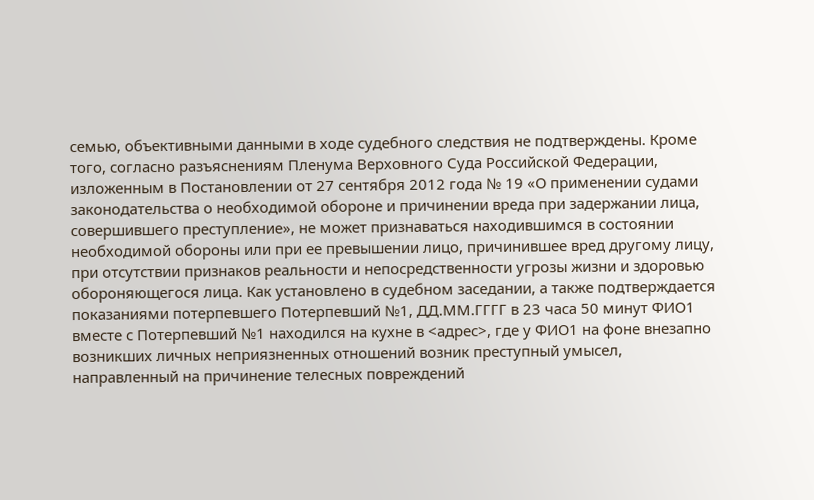семью, объективными данными в ходе судебного следствия не подтверждены. Кроме того, согласно разъяснениям Пленума Верховного Суда Российской Федерации, изложенным в Постановлении от 27 сентября 2012 года № 19 «О применении судами законодательства о необходимой обороне и причинении вреда при задержании лица, совершившего преступление», не может признаваться находившимся в состоянии необходимой обороны или при ее превышении лицо, причинившее вред другому лицу, при отсутствии признаков реальности и непосредственности угрозы жизни и здоровью обороняющегося лица. Как установлено в судебном заседании, а также подтверждается показаниями потерпевшего Потерпевший №1, ДД.ММ.ГГГГ в 23 часа 50 минут ФИО1 вместе с Потерпевший №1 находился на кухне в <адрес>, где у ФИО1 на фоне внезапно возникших личных неприязненных отношений возник преступный умысел, направленный на причинение телесных повреждений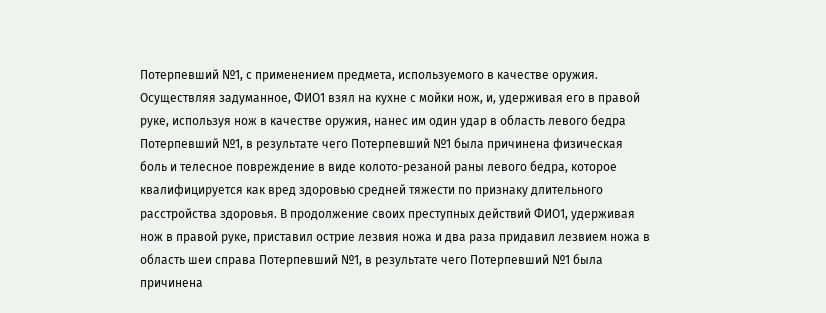Потерпевший №1, с применением предмета, используемого в качестве оружия. Осуществляя задуманное, ФИО1 взял на кухне с мойки нож, и, удерживая его в правой руке, используя нож в качестве оружия, нанес им один удар в область левого бедра Потерпевший №1, в результате чего Потерпевший №1 была причинена физическая боль и телесное повреждение в виде колото-резаной раны левого бедра, которое квалифицируется как вред здоровью средней тяжести по признаку длительного расстройства здоровья. В продолжение своих преступных действий ФИО1, удерживая нож в правой руке, приставил острие лезвия ножа и два раза придавил лезвием ножа в область шеи справа Потерпевший №1, в результате чего Потерпевший №1 была причинена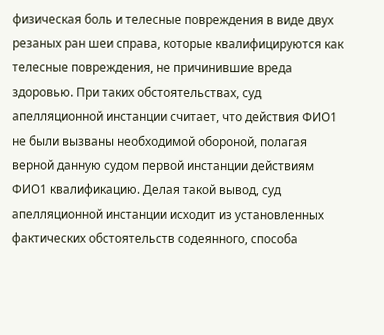физическая боль и телесные повреждения в виде двух резаных ран шеи справа, которые квалифицируются как телесные повреждения, не причинившие вреда здоровью. При таких обстоятельствах, суд апелляционной инстанции считает, что действия ФИО1 не были вызваны необходимой обороной, полагая верной данную судом первой инстанции действиям ФИО1 квалификацию. Делая такой вывод, суд апелляционной инстанции исходит из установленных фактических обстоятельств содеянного, способа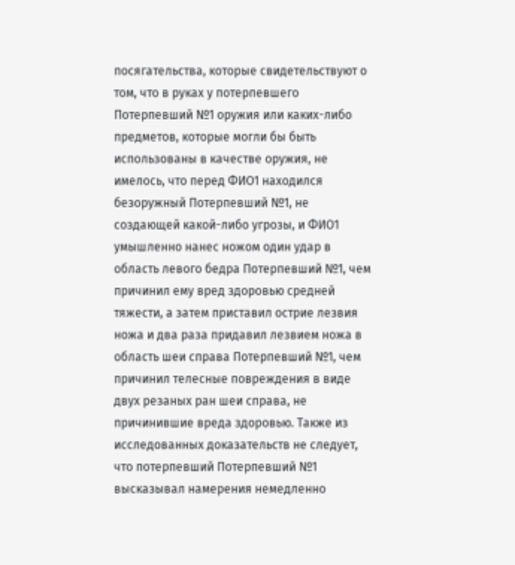посягательства, которые свидетельствуют о том, что в руках у потерпевшего Потерпевший №1 оружия или каких-либо предметов, которые могли бы быть использованы в качестве оружия, не имелось, что перед ФИО1 находился безоружный Потерпевший №1, не создающей какой-либо угрозы, и ФИО1 умышленно нанес ножом один удар в область левого бедра Потерпевший №1, чем причинил ему вред здоровью средней тяжести, а затем приставил острие лезвия ножа и два раза придавил лезвием ножа в область шеи справа Потерпевший №1, чем причинил телесные повреждения в виде двух резаных ран шеи справа, не причинившие вреда здоровью. Также из исследованных доказательств не следует, что потерпевший Потерпевший №1 высказывал намерения немедленно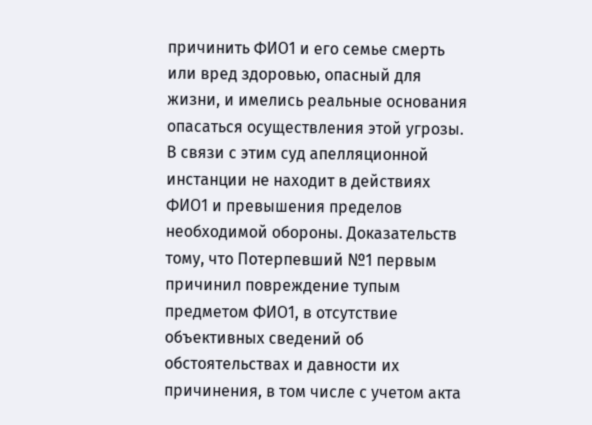причинить ФИО1 и его семье смерть или вред здоровью, опасный для жизни, и имелись реальные основания опасаться осуществления этой угрозы. В связи с этим суд апелляционной инстанции не находит в действиях ФИО1 и превышения пределов необходимой обороны. Доказательств тому, что Потерпевший №1 первым причинил повреждение тупым предметом ФИО1, в отсутствие объективных сведений об обстоятельствах и давности их причинения, в том числе с учетом акта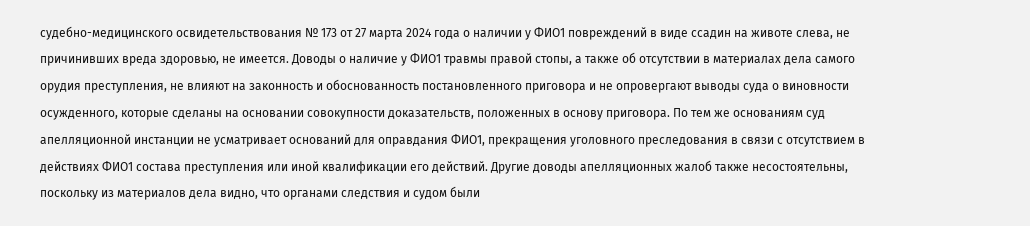судебно-медицинского освидетельствования № 173 от 27 марта 2024 года о наличии у ФИО1 повреждений в виде ссадин на животе слева, не причинивших вреда здоровью, не имеется. Доводы о наличие у ФИО1 травмы правой стопы, а также об отсутствии в материалах дела самого орудия преступления, не влияют на законность и обоснованность постановленного приговора и не опровергают выводы суда о виновности осужденного, которые сделаны на основании совокупности доказательств, положенных в основу приговора. По тем же основаниям суд апелляционной инстанции не усматривает оснований для оправдания ФИО1, прекращения уголовного преследования в связи с отсутствием в действиях ФИО1 состава преступления или иной квалификации его действий. Другие доводы апелляционных жалоб также несостоятельны, поскольку из материалов дела видно, что органами следствия и судом были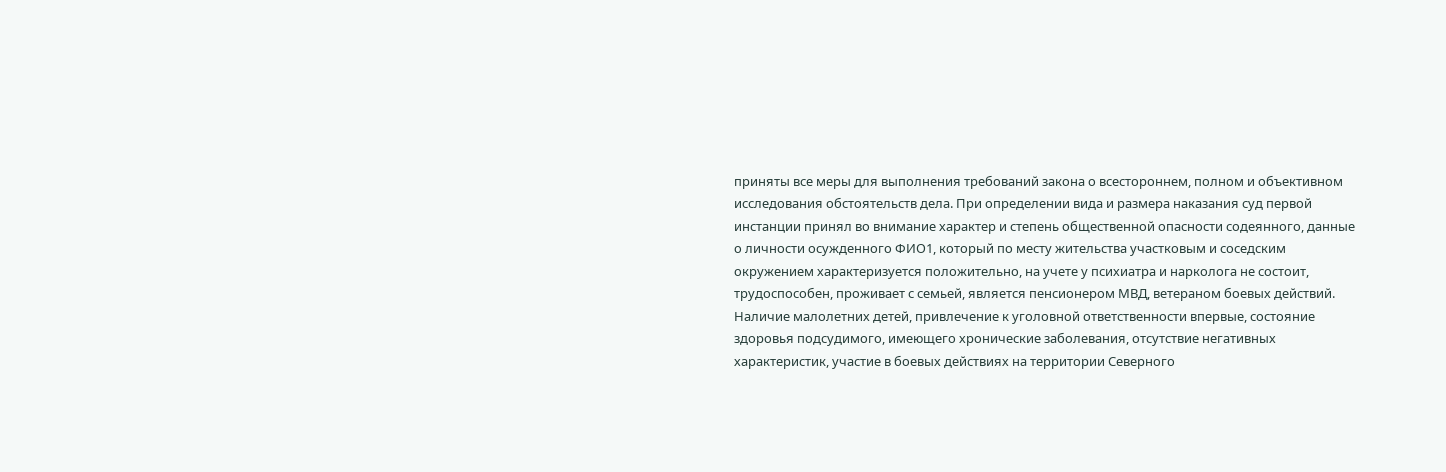приняты все меры для выполнения требований закона о всестороннем, полном и объективном исследования обстоятельств дела. При определении вида и размера наказания суд первой инстанции принял во внимание характер и степень общественной опасности содеянного, данные о личности осужденного ФИО1, который по месту жительства участковым и соседским окружением характеризуется положительно, на учете у психиатра и нарколога не состоит, трудоспособен, проживает с семьей, является пенсионером МВД, ветераном боевых действий. Наличие малолетних детей, привлечение к уголовной ответственности впервые, состояние здоровья подсудимого, имеющего хронические заболевания, отсутствие негативных характеристик, участие в боевых действиях на территории Северного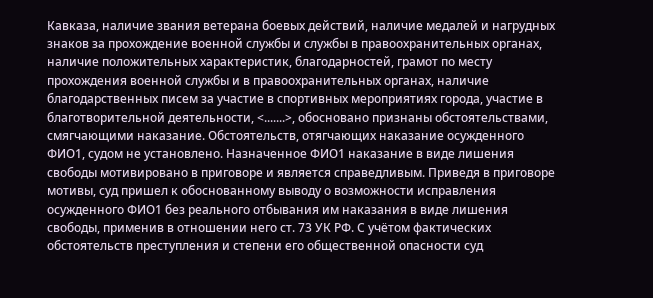Кавказа, наличие звания ветерана боевых действий, наличие медалей и нагрудных знаков за прохождение военной службы и службы в правоохранительных органах, наличие положительных характеристик, благодарностей, грамот по месту прохождения военной службы и в правоохранительных органах, наличие благодарственных писем за участие в спортивных мероприятиях города, участие в благотворительной деятельности, <.......>, обосновано признаны обстоятельствами, смягчающими наказание. Обстоятельств, отягчающих наказание осужденного ФИО1, судом не установлено. Назначенное ФИО1 наказание в виде лишения свободы мотивировано в приговоре и является справедливым. Приведя в приговоре мотивы, суд пришел к обоснованному выводу о возможности исправления осужденного ФИО1 без реального отбывания им наказания в виде лишения свободы, применив в отношении него ст. 73 УК РФ. С учётом фактических обстоятельств преступления и степени его общественной опасности суд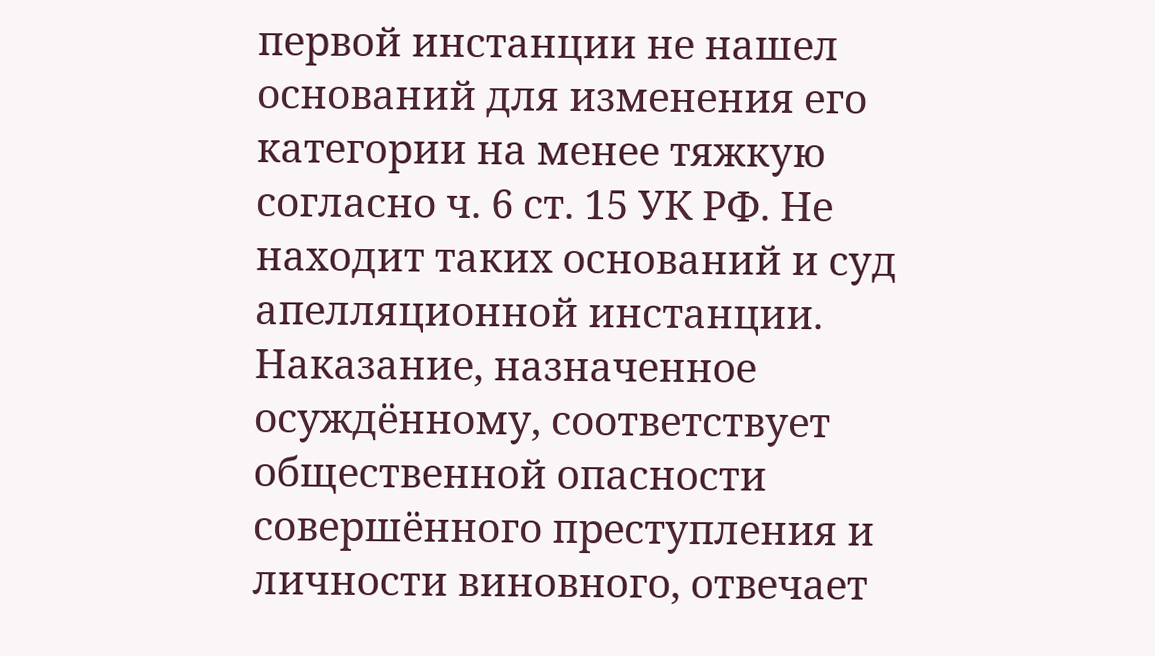первой инстанции не нашел оснований для изменения его категории на менее тяжкую согласно ч. 6 ст. 15 УК РФ. Не находит таких оснований и суд апелляционной инстанции. Наказание, назначенное осуждённому, соответствует общественной опасности совершённого преступления и личности виновного, отвечает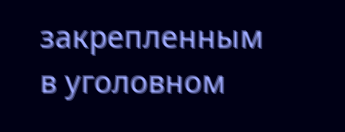закрепленным в уголовном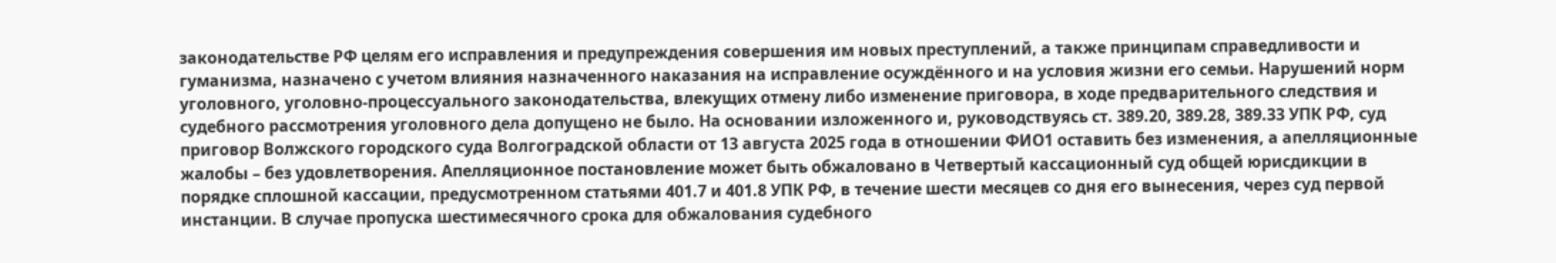законодательстве РФ целям его исправления и предупреждения совершения им новых преступлений, а также принципам справедливости и гуманизма, назначено с учетом влияния назначенного наказания на исправление осуждённого и на условия жизни его семьи. Нарушений норм уголовного, уголовно-процессуального законодательства, влекущих отмену либо изменение приговора, в ходе предварительного следствия и судебного рассмотрения уголовного дела допущено не было. На основании изложенного и, руководствуясь ст. 389.20, 389.28, 389.33 УПК РФ, суд приговор Волжского городского суда Волгоградской области от 13 августа 2025 года в отношении ФИО1 оставить без изменения, а апелляционные жалобы – без удовлетворения. Апелляционное постановление может быть обжаловано в Четвертый кассационный суд общей юрисдикции в порядке сплошной кассации, предусмотренном статьями 401.7 и 401.8 УПК РФ, в течение шести месяцев со дня его вынесения, через суд первой инстанции. В случае пропуска шестимесячного срока для обжалования судебного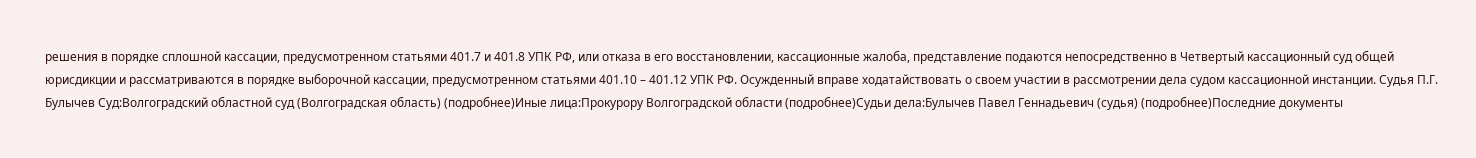решения в порядке сплошной кассации, предусмотренном статьями 401.7 и 401.8 УПК РФ, или отказа в его восстановлении, кассационные жалоба, представление подаются непосредственно в Четвертый кассационный суд общей юрисдикции и рассматриваются в порядке выборочной кассации, предусмотренном статьями 401.10 – 401.12 УПК РФ. Осужденный вправе ходатайствовать о своем участии в рассмотрении дела судом кассационной инстанции. Судья П.Г. Булычев Суд:Волгоградский областной суд (Волгоградская область) (подробнее)Иные лица:Прокурору Волгоградской области (подробнее)Судьи дела:Булычев Павел Геннадьевич (судья) (подробнее)Последние документы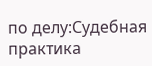по делу:Судебная практика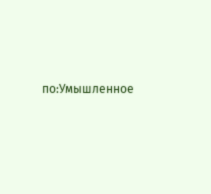по:Умышленное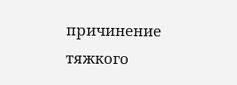причинение тяжкого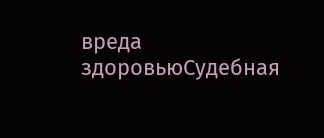вреда здоровьюСудебная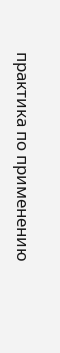практика по применению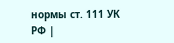нормы ст. 111 УК РФ |